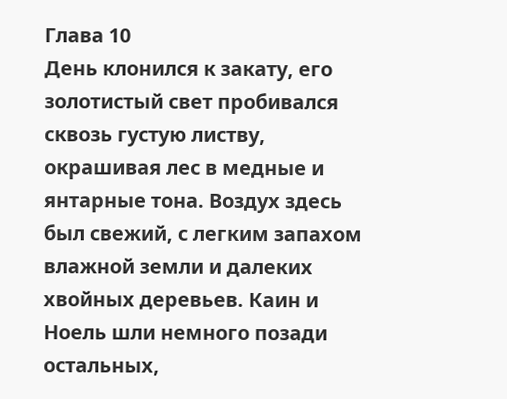Глава 10
День клонился к закату, его золотистый свет пробивался сквозь густую листву, окрашивая лес в медные и янтарные тона. Воздух здесь был свежий, с легким запахом влажной земли и далеких хвойных деревьев. Каин и Ноель шли немного позади остальных,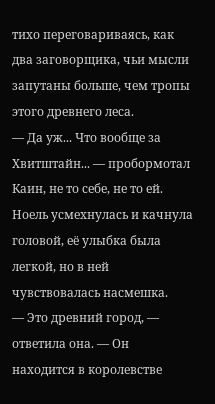тихо переговариваясь, как два заговорщика, чьи мысли запутаны больше, чем тропы этого древнего леса.
— Да уж... Что вообще за Хвитштайн... — пробормотал Каин, не то себе, не то ей.
Ноель усмехнулась и качнула головой, её улыбка была легкой, но в ней чувствовалась насмешка.
— Это древний город, — ответила она. — Он находится в королевстве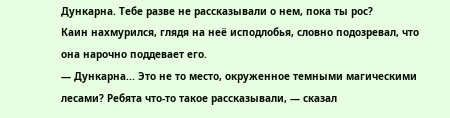Дункарна. Тебе разве не рассказывали о нем, пока ты рос?
Каин нахмурился, глядя на неё исподлобья, словно подозревал, что она нарочно поддевает его.
— Дункарна... Это не то место, окруженное темными магическими лесами? Ребята что-то такое рассказывали, — сказал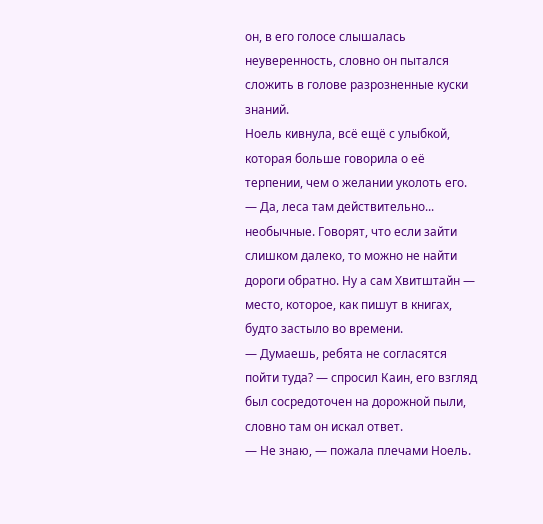он, в его голосе слышалась неуверенность, словно он пытался сложить в голове разрозненные куски знаний.
Ноель кивнула, всё ещё с улыбкой, которая больше говорила о её терпении, чем о желании уколоть его.
— Да, леса там действительно... необычные. Говорят, что если зайти слишком далеко, то можно не найти дороги обратно. Ну а сам Хвитштайн — место, которое, как пишут в книгах, будто застыло во времени.
— Думаешь, ребята не согласятся пойти туда? — спросил Каин, его взгляд был сосредоточен на дорожной пыли, словно там он искал ответ.
— Не знаю, — пожала плечами Ноель.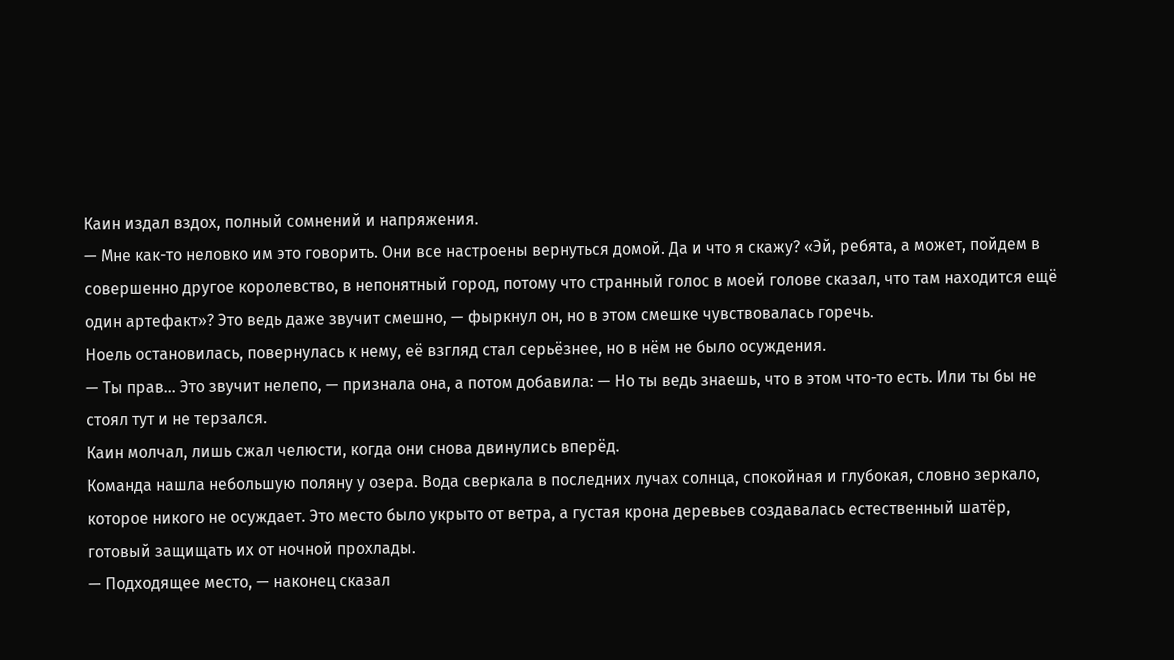Каин издал вздох, полный сомнений и напряжения.
— Мне как-то неловко им это говорить. Они все настроены вернуться домой. Да и что я скажу? «Эй, ребята, а может, пойдем в совершенно другое королевство, в непонятный город, потому что странный голос в моей голове сказал, что там находится ещё один артефакт»? Это ведь даже звучит смешно, — фыркнул он, но в этом смешке чувствовалась горечь.
Ноель остановилась, повернулась к нему, её взгляд стал серьёзнее, но в нём не было осуждения.
— Ты прав... Это звучит нелепо, — признала она, а потом добавила: — Но ты ведь знаешь, что в этом что-то есть. Или ты бы не стоял тут и не терзался.
Каин молчал, лишь сжал челюсти, когда они снова двинулись вперёд.
Команда нашла небольшую поляну у озера. Вода сверкала в последних лучах солнца, спокойная и глубокая, словно зеркало, которое никого не осуждает. Это место было укрыто от ветра, а густая крона деревьев создавалась естественный шатёр, готовый защищать их от ночной прохлады.
— Подходящее место, — наконец сказал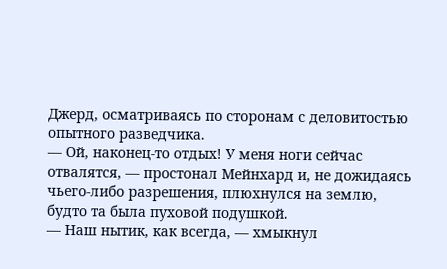Джерд, осматриваясь по сторонам с деловитостью опытного разведчика.
— Ой, наконец-то отдых! У меня ноги сейчас отвалятся, — простонал Мейнхард и, не дожидаясь чьего-либо разрешения, плюхнулся на землю, будто та была пуховой подушкой.
— Наш нытик, как всегда, — хмыкнул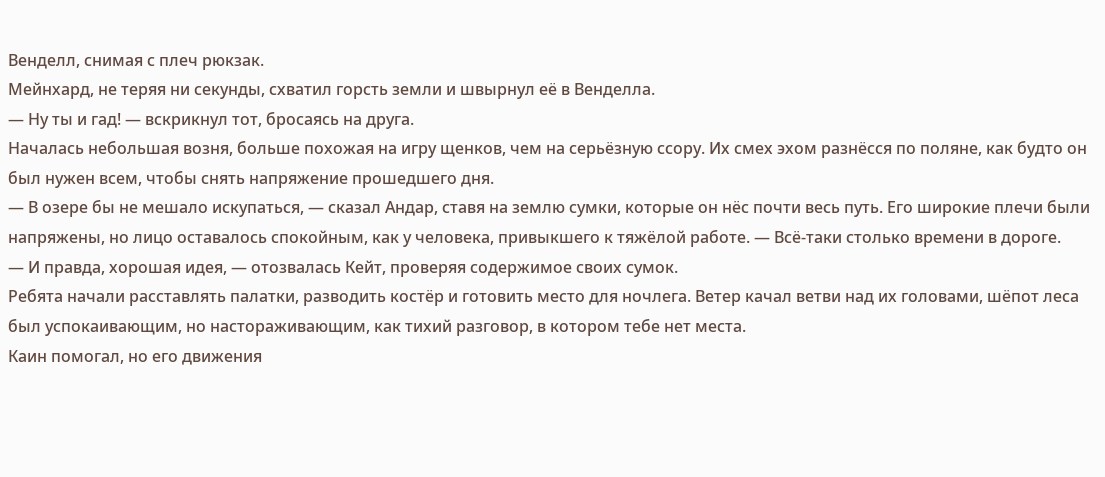Венделл, снимая с плеч рюкзак.
Мейнхард, не теряя ни секунды, схватил горсть земли и швырнул её в Венделла.
— Ну ты и гад! — вскрикнул тот, бросаясь на друга.
Началась небольшая возня, больше похожая на игру щенков, чем на серьёзную ссору. Их смех эхом разнёсся по поляне, как будто он был нужен всем, чтобы снять напряжение прошедшего дня.
— В озере бы не мешало искупаться, — сказал Андар, ставя на землю сумки, которые он нёс почти весь путь. Его широкие плечи были напряжены, но лицо оставалось спокойным, как у человека, привыкшего к тяжёлой работе. — Всё-таки столько времени в дороге.
— И правда, хорошая идея, — отозвалась Кейт, проверяя содержимое своих сумок.
Ребята начали расставлять палатки, разводить костёр и готовить место для ночлега. Ветер качал ветви над их головами, шёпот леса был успокаивающим, но настораживающим, как тихий разговор, в котором тебе нет места.
Каин помогал, но его движения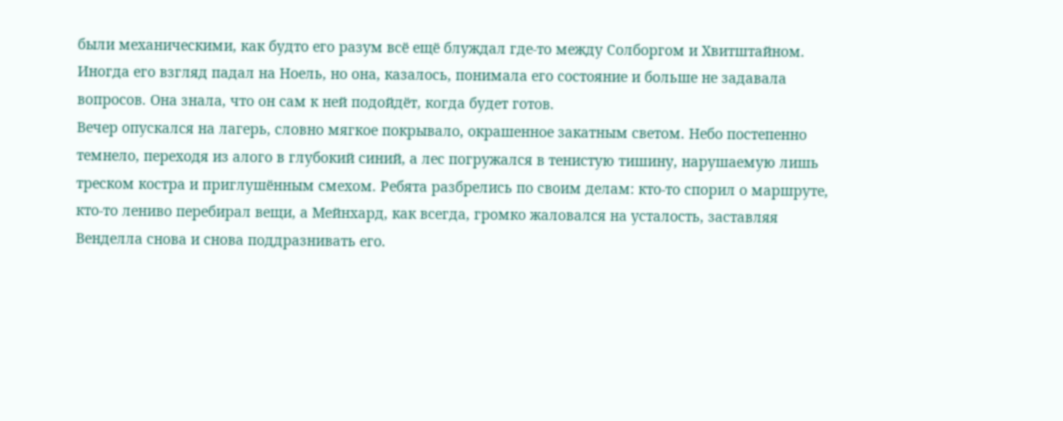были механическими, как будто его разум всё ещё блуждал где-то между Солборгом и Хвитштайном. Иногда его взгляд падал на Ноель, но она, казалось, понимала его состояние и больше не задавала вопросов. Она знала, что он сам к ней подойдёт, когда будет готов.
Вечер опускался на лагерь, словно мягкое покрывало, окрашенное закатным светом. Небо постепенно темнело, переходя из алого в глубокий синий, а лес погружался в тенистую тишину, нарушаемую лишь треском костра и приглушённым смехом. Ребята разбрелись по своим делам: кто-то спорил о маршруте, кто-то лениво перебирал вещи, а Мейнхард, как всегда, громко жаловался на усталость, заставляя Венделла снова и снова поддразнивать его.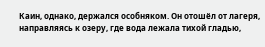Каин, однако, держался особняком. Он отошёл от лагеря, направляясь к озеру, где вода лежала тихой гладью,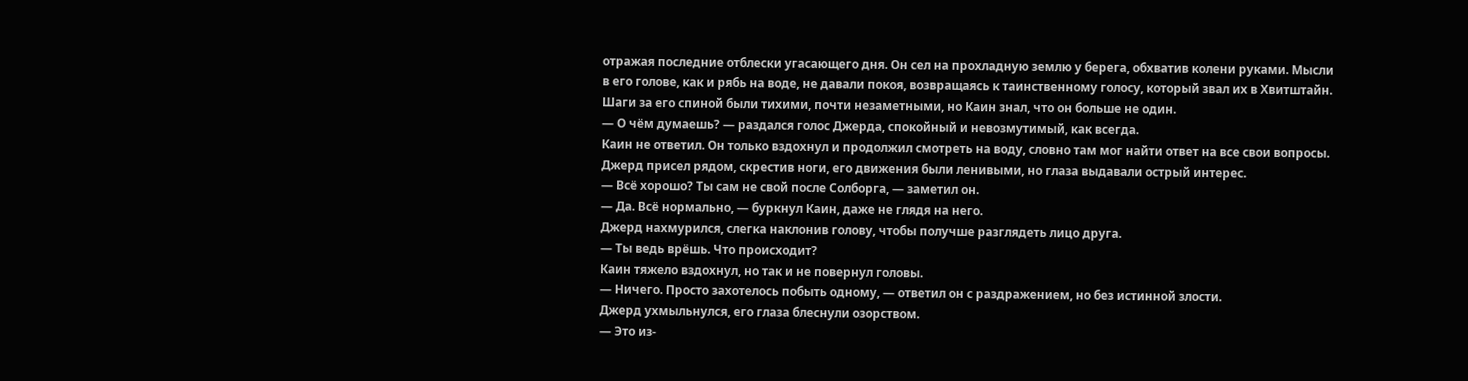отражая последние отблески угасающего дня. Он сел на прохладную землю у берега, обхватив колени руками. Мысли в его голове, как и рябь на воде, не давали покоя, возвращаясь к таинственному голосу, который звал их в Хвитштайн.
Шаги за его спиной были тихими, почти незаметными, но Каин знал, что он больше не один.
— О чём думаешь? — раздался голос Джерда, спокойный и невозмутимый, как всегда.
Каин не ответил. Он только вздохнул и продолжил смотреть на воду, словно там мог найти ответ на все свои вопросы.
Джерд присел рядом, скрестив ноги, его движения были ленивыми, но глаза выдавали острый интерес.
— Всё хорошо? Ты сам не свой после Солборга, — заметил он.
— Да. Всё нормально, — буркнул Каин, даже не глядя на него.
Джерд нахмурился, слегка наклонив голову, чтобы получше разглядеть лицо друга.
— Ты ведь врёшь. Что происходит?
Каин тяжело вздохнул, но так и не повернул головы.
— Ничего. Просто захотелось побыть одному, — ответил он с раздражением, но без истинной злости.
Джерд ухмыльнулся, его глаза блеснули озорством.
— Это из-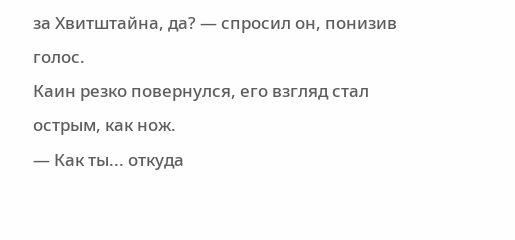за Хвитштайна, да? — спросил он, понизив голос.
Каин резко повернулся, его взгляд стал острым, как нож.
— Как ты... откуда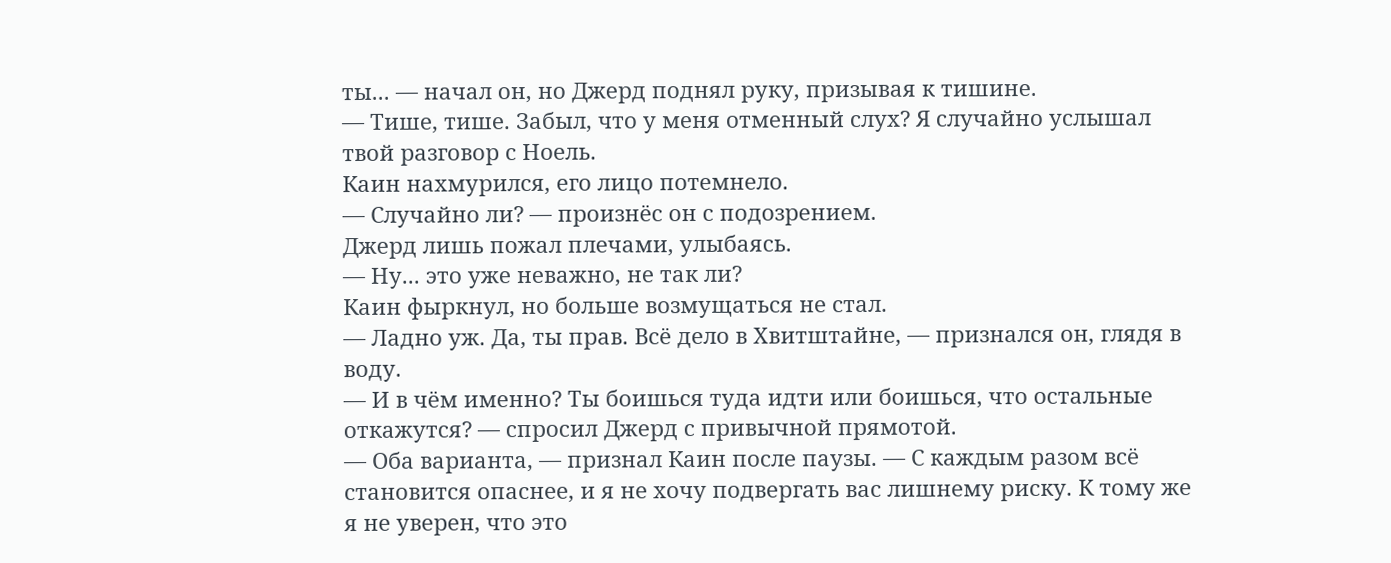ты... — начал он, но Джерд поднял руку, призывая к тишине.
— Тише, тише. Забыл, что у меня отменный слух? Я случайно услышал твой разговор с Ноель.
Каин нахмурился, его лицо потемнело.
— Случайно ли? — произнёс он с подозрением.
Джерд лишь пожал плечами, улыбаясь.
— Ну... это уже неважно, не так ли?
Каин фыркнул, но больше возмущаться не стал.
— Ладно уж. Да, ты прав. Всё дело в Хвитштайне, — признался он, глядя в воду.
— И в чём именно? Ты боишься туда идти или боишься, что остальные откажутся? — спросил Джерд с привычной прямотой.
— Оба варианта, — признал Каин после паузы. — С каждым разом всё становится опаснее, и я не хочу подвергать вас лишнему риску. К тому же я не уверен, что это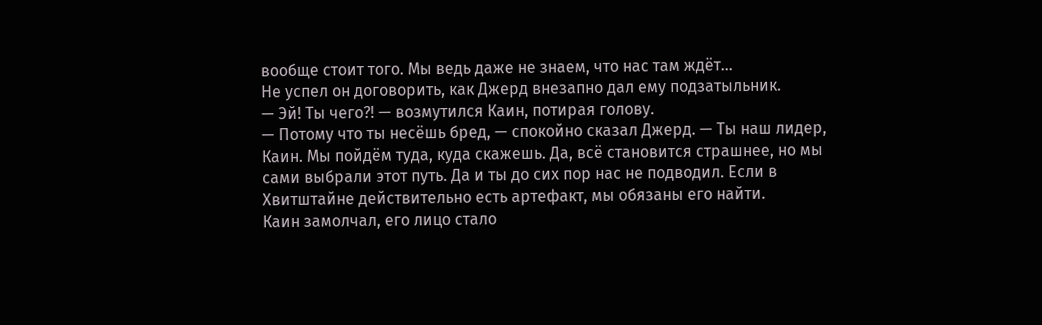вообще стоит того. Мы ведь даже не знаем, что нас там ждёт...
Не успел он договорить, как Джерд внезапно дал ему подзатыльник.
— Эй! Ты чего?! — возмутился Каин, потирая голову.
— Потому что ты несёшь бред, — спокойно сказал Джерд. — Ты наш лидер, Каин. Мы пойдём туда, куда скажешь. Да, всё становится страшнее, но мы сами выбрали этот путь. Да и ты до сих пор нас не подводил. Если в Хвитштайне действительно есть артефакт, мы обязаны его найти.
Каин замолчал, его лицо стало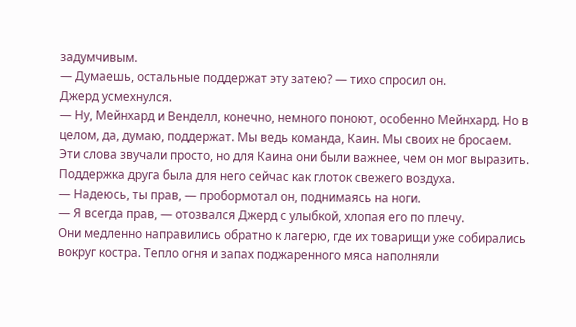задумчивым.
— Думаешь, остальные поддержат эту затею? — тихо спросил он.
Джерд усмехнулся.
— Ну, Мейнхард и Венделл, конечно, немного поноют, особенно Мейнхард. Но в целом, да, думаю, поддержат. Мы ведь команда, Каин. Мы своих не бросаем.
Эти слова звучали просто, но для Каина они были важнее, чем он мог выразить. Поддержка друга была для него сейчас как глоток свежего воздуха.
— Надеюсь, ты прав, — пробормотал он, поднимаясь на ноги.
— Я всегда прав, — отозвался Джерд с улыбкой, хлопая его по плечу.
Они медленно направились обратно к лагерю, где их товарищи уже собирались вокруг костра. Тепло огня и запах поджаренного мяса наполняли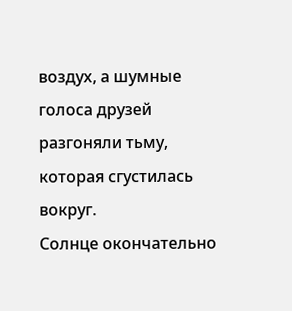воздух, а шумные голоса друзей разгоняли тьму, которая сгустилась вокруг.
Солнце окончательно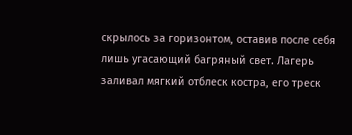скрылось за горизонтом, оставив после себя лишь угасающий багряный свет. Лагерь заливал мягкий отблеск костра, его треск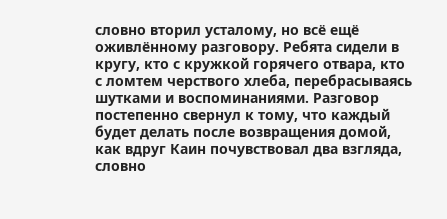словно вторил усталому, но всё ещё оживлённому разговору. Ребята сидели в кругу, кто с кружкой горячего отвара, кто с ломтем черствого хлеба, перебрасываясь шутками и воспоминаниями. Разговор постепенно свернул к тому, что каждый будет делать после возвращения домой, как вдруг Каин почувствовал два взгляда, словно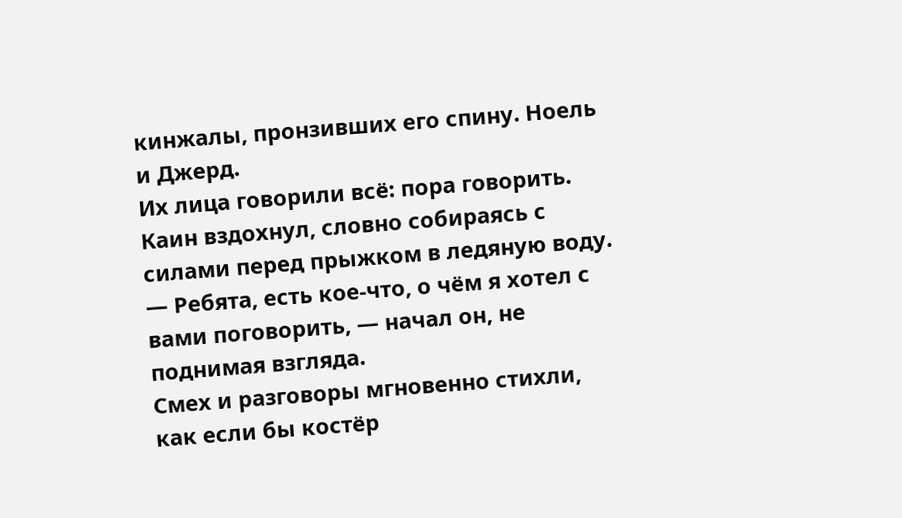кинжалы, пронзивших его спину. Ноель и Джерд.
Их лица говорили всё: пора говорить.
Каин вздохнул, словно собираясь с силами перед прыжком в ледяную воду.
— Ребята, есть кое-что, о чём я хотел с вами поговорить, — начал он, не поднимая взгляда.
Смех и разговоры мгновенно стихли, как если бы костёр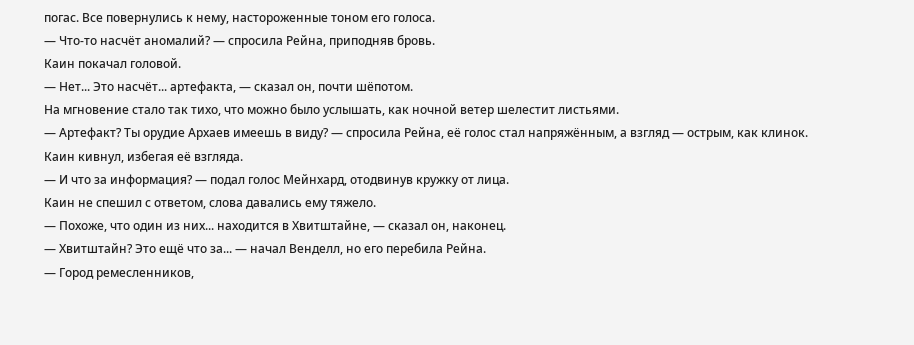погас. Все повернулись к нему, настороженные тоном его голоса.
— Что-то насчёт аномалий? — спросила Рейна, приподняв бровь.
Каин покачал головой.
— Нет... Это насчёт... артефакта, — сказал он, почти шёпотом.
На мгновение стало так тихо, что можно было услышать, как ночной ветер шелестит листьями.
— Артефакт? Ты орудие Архаев имеешь в виду? — спросила Рейна, её голос стал напряжённым, а взгляд — острым, как клинок.
Каин кивнул, избегая её взгляда.
— И что за информация? — подал голос Мейнхард, отодвинув кружку от лица.
Каин не спешил с ответом, слова давались ему тяжело.
— Похоже, что один из них... находится в Хвитштайне, — сказал он, наконец.
— Хвитштайн? Это ещё что за... — начал Венделл, но его перебила Рейна.
— Город ремесленников,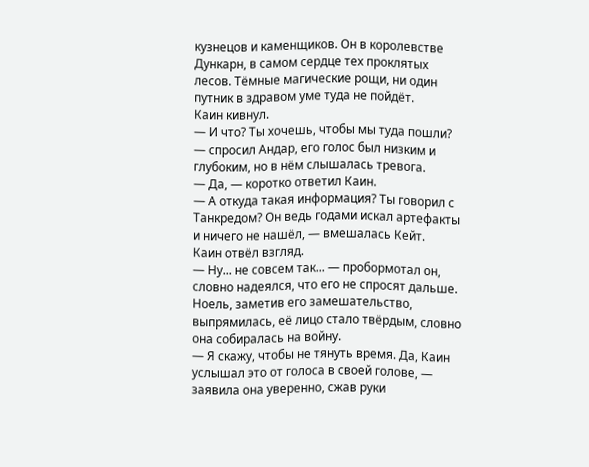кузнецов и каменщиков. Он в королевстве Дункарн, в самом сердце тех проклятых лесов. Тёмные магические рощи, ни один путник в здравом уме туда не пойдёт.
Каин кивнул.
— И что? Ты хочешь, чтобы мы туда пошли? — спросил Андар, его голос был низким и глубоким, но в нём слышалась тревога.
— Да, — коротко ответил Каин.
— А откуда такая информация? Ты говорил с Танкредом? Он ведь годами искал артефакты и ничего не нашёл, — вмешалась Кейт.
Каин отвёл взгляд.
— Ну... не совсем так... — пробормотал он, словно надеялся, что его не спросят дальше.
Ноель, заметив его замешательство, выпрямилась, её лицо стало твёрдым, словно она собиралась на войну.
— Я скажу, чтобы не тянуть время. Да, Каин услышал это от голоса в своей голове, — заявила она уверенно, сжав руки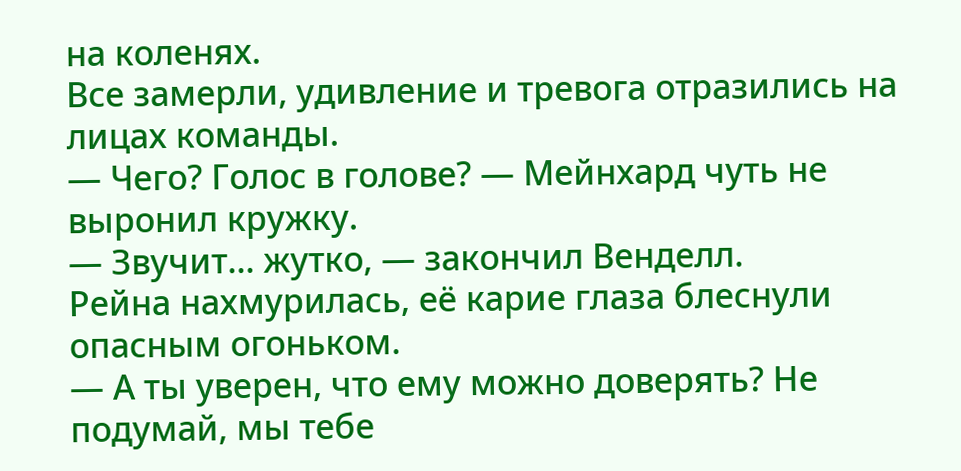на коленях.
Все замерли, удивление и тревога отразились на лицах команды.
— Чего? Голос в голове? — Мейнхард чуть не выронил кружку.
— Звучит... жутко, — закончил Венделл.
Рейна нахмурилась, её карие глаза блеснули опасным огоньком.
— А ты уверен, что ему можно доверять? Не подумай, мы тебе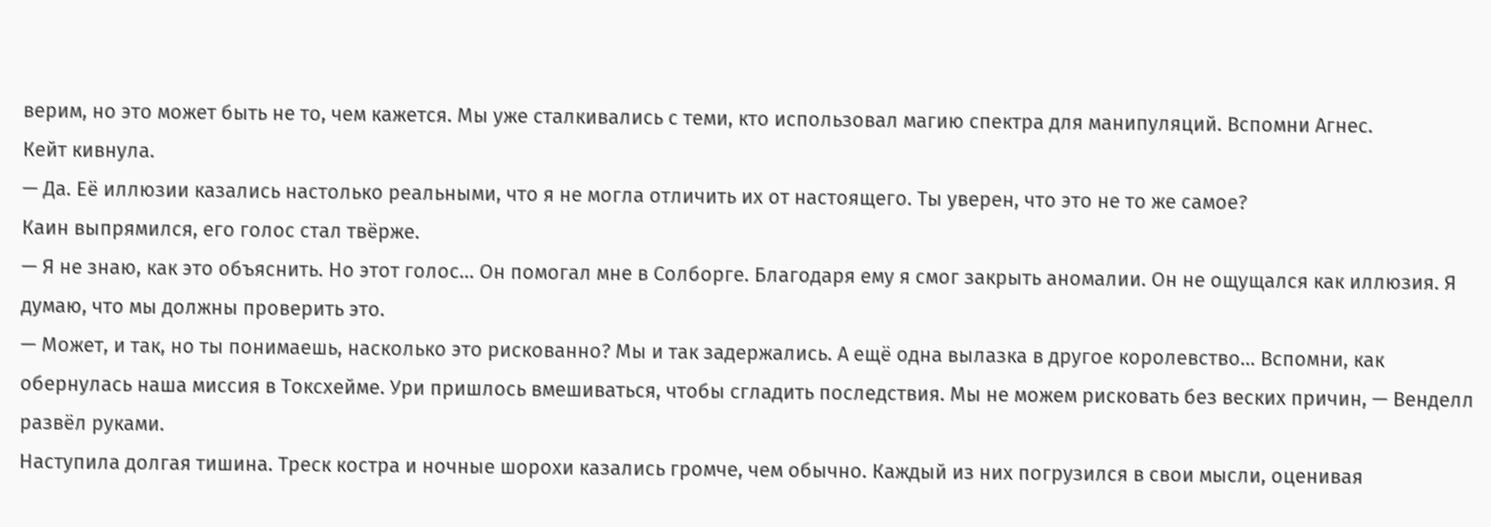верим, но это может быть не то, чем кажется. Мы уже сталкивались с теми, кто использовал магию спектра для манипуляций. Вспомни Агнес.
Кейт кивнула.
— Да. Её иллюзии казались настолько реальными, что я не могла отличить их от настоящего. Ты уверен, что это не то же самое?
Каин выпрямился, его голос стал твёрже.
— Я не знаю, как это объяснить. Но этот голос... Он помогал мне в Солборге. Благодаря ему я смог закрыть аномалии. Он не ощущался как иллюзия. Я думаю, что мы должны проверить это.
— Может, и так, но ты понимаешь, насколько это рискованно? Мы и так задержались. А ещё одна вылазка в другое королевство... Вспомни, как обернулась наша миссия в Токсхейме. Ури пришлось вмешиваться, чтобы сгладить последствия. Мы не можем рисковать без веских причин, — Венделл развёл руками.
Наступила долгая тишина. Треск костра и ночные шорохи казались громче, чем обычно. Каждый из них погрузился в свои мысли, оценивая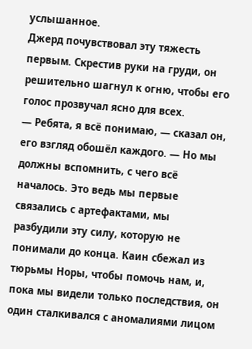услышанное.
Джерд почувствовал эту тяжесть первым. Скрестив руки на груди, он решительно шагнул к огню, чтобы его голос прозвучал ясно для всех.
— Ребята, я всё понимаю, — сказал он, его взгляд обошёл каждого. — Но мы должны вспомнить, с чего всё началось. Это ведь мы первые связались с артефактами, мы разбудили эту силу, которую не понимали до конца. Каин сбежал из тюрьмы Норы, чтобы помочь нам, и, пока мы видели только последствия, он один сталкивался с аномалиями лицом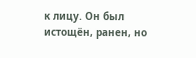к лицу. Он был истощён, ранен, но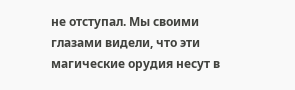не отступал. Мы своими глазами видели, что эти магические орудия несут в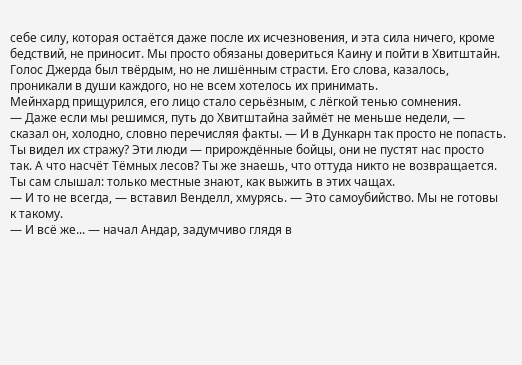себе силу, которая остаётся даже после их исчезновения, и эта сила ничего, кроме бедствий, не приносит. Мы просто обязаны довериться Каину и пойти в Хвитштайн.
Голос Джерда был твёрдым, но не лишённым страсти. Его слова, казалось, проникали в души каждого, но не всем хотелось их принимать.
Мейнхард прищурился, его лицо стало серьёзным, с лёгкой тенью сомнения.
— Даже если мы решимся, путь до Хвитштайна займёт не меньше недели, — сказал он, холодно, словно перечисляя факты. — И в Дункарн так просто не попасть. Ты видел их стражу? Эти люди — прирождённые бойцы, они не пустят нас просто так. А что насчёт Тёмных лесов? Ты же знаешь, что оттуда никто не возвращается. Ты сам слышал: только местные знают, как выжить в этих чащах.
— И то не всегда, — вставил Венделл, хмурясь. — Это самоубийство. Мы не готовы к такому.
— И всё же... — начал Андар, задумчиво глядя в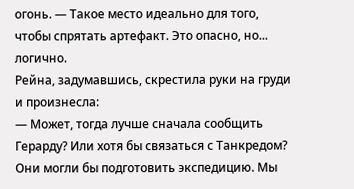огонь. — Такое место идеально для того, чтобы спрятать артефакт. Это опасно, но... логично.
Рейна, задумавшись, скрестила руки на груди и произнесла:
— Может, тогда лучше сначала сообщить Герарду? Или хотя бы связаться с Танкредом? Они могли бы подготовить экспедицию. Мы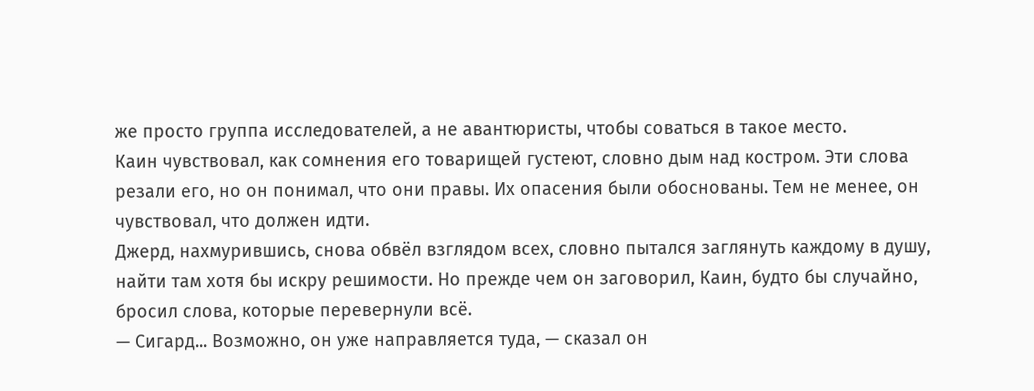же просто группа исследователей, а не авантюристы, чтобы соваться в такое место.
Каин чувствовал, как сомнения его товарищей густеют, словно дым над костром. Эти слова резали его, но он понимал, что они правы. Их опасения были обоснованы. Тем не менее, он чувствовал, что должен идти.
Джерд, нахмурившись, снова обвёл взглядом всех, словно пытался заглянуть каждому в душу, найти там хотя бы искру решимости. Но прежде чем он заговорил, Каин, будто бы случайно, бросил слова, которые перевернули всё.
— Сигард... Возможно, он уже направляется туда, — сказал он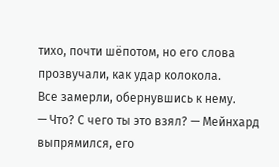тихо, почти шёпотом, но его слова прозвучали, как удар колокола.
Все замерли, обернувшись к нему.
— Что? С чего ты это взял? — Мейнхард выпрямился, его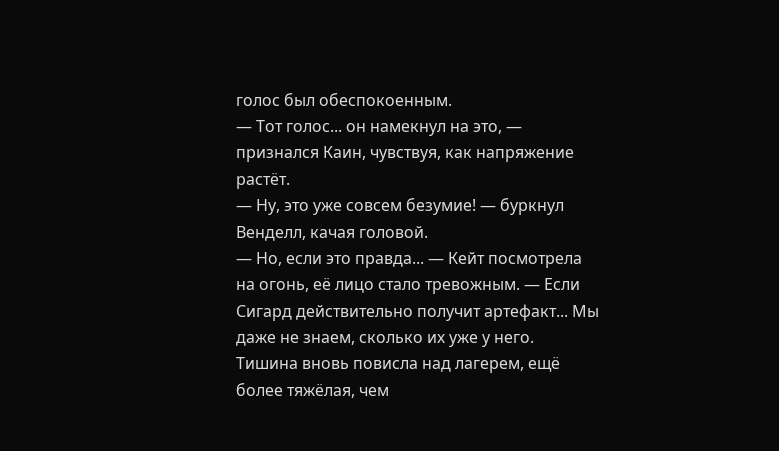голос был обеспокоенным.
— Тот голос... он намекнул на это, — признался Каин, чувствуя, как напряжение растёт.
— Ну, это уже совсем безумие! — буркнул Венделл, качая головой.
— Но, если это правда... — Кейт посмотрела на огонь, её лицо стало тревожным. — Если Сигард действительно получит артефакт... Мы даже не знаем, сколько их уже у него.
Тишина вновь повисла над лагерем, ещё более тяжёлая, чем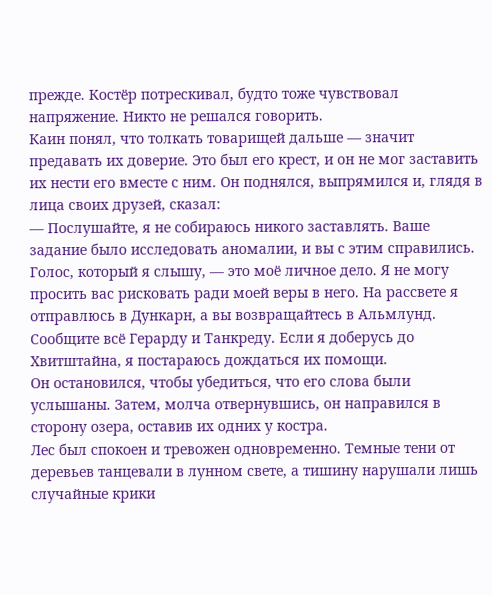прежде. Костёр потрескивал, будто тоже чувствовал напряжение. Никто не решался говорить.
Каин понял, что толкать товарищей дальше — значит предавать их доверие. Это был его крест, и он не мог заставить их нести его вместе с ним. Он поднялся, выпрямился и, глядя в лица своих друзей, сказал:
— Послушайте, я не собираюсь никого заставлять. Ваше задание было исследовать аномалии, и вы с этим справились. Голос, который я слышу, — это моё личное дело. Я не могу просить вас рисковать ради моей веры в него. На рассвете я отправлюсь в Дункарн, а вы возвращайтесь в Альмлунд. Сообщите всё Герарду и Танкреду. Если я доберусь до Хвитштайна, я постараюсь дождаться их помощи.
Он остановился, чтобы убедиться, что его слова были услышаны. Затем, молча отвернувшись, он направился в сторону озера, оставив их одних у костра.
Лес был спокоен и тревожен одновременно. Темные тени от деревьев танцевали в лунном свете, а тишину нарушали лишь случайные крики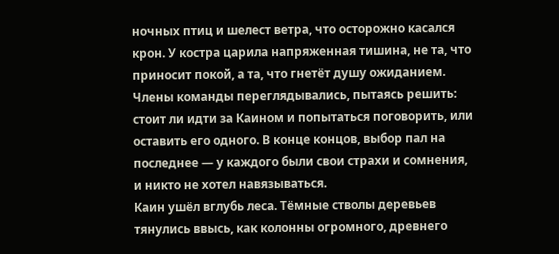ночных птиц и шелест ветра, что осторожно касался крон. У костра царила напряженная тишина, не та, что приносит покой, а та, что гнетёт душу ожиданием. Члены команды переглядывались, пытаясь решить: стоит ли идти за Каином и попытаться поговорить, или оставить его одного. В конце концов, выбор пал на последнее — у каждого были свои страхи и сомнения, и никто не хотел навязываться.
Каин ушёл вглубь леса. Тёмные стволы деревьев тянулись ввысь, как колонны огромного, древнего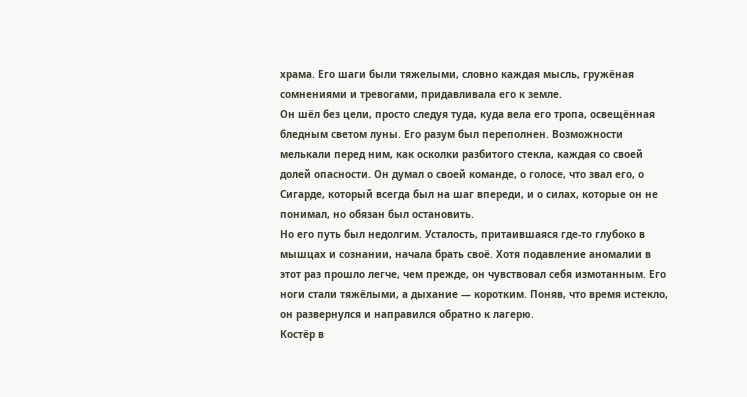храма. Его шаги были тяжелыми, словно каждая мысль, гружёная сомнениями и тревогами, придавливала его к земле.
Он шёл без цели, просто следуя туда, куда вела его тропа, освещённая бледным светом луны. Его разум был переполнен. Возможности мелькали перед ним, как осколки разбитого стекла, каждая со своей долей опасности. Он думал о своей команде, о голосе, что звал его, о Сигарде, который всегда был на шаг впереди, и о силах, которые он не понимал, но обязан был остановить.
Но его путь был недолгим. Усталость, притаившаяся где-то глубоко в мышцах и сознании, начала брать своё. Хотя подавление аномалии в этот раз прошло легче, чем прежде, он чувствовал себя измотанным. Его ноги стали тяжёлыми, а дыхание — коротким. Поняв, что время истекло, он развернулся и направился обратно к лагерю.
Костёр в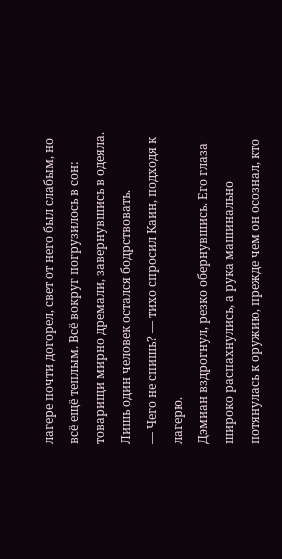лагере почти догорел, свет от него был слабым, но всё ещё теплым. Всё вокруг погрузилось в сон: товарищи мирно дремали, завернувшись в одеяла. Лишь один человек остался бодрствовать.
— Чего не спишь? — тихо спросил Каин, подходя к лагерю.
Дэмиан вздрогнул, резко обернувшись. Его глаза широко распахнулись, а рука машинально потянулась к оружию, прежде чем он осознал, кто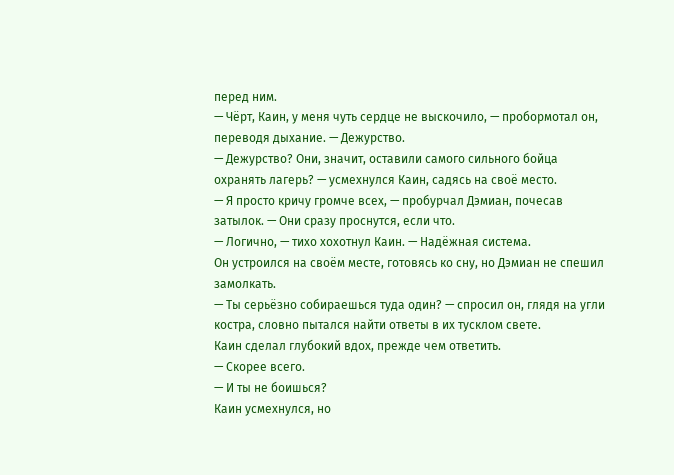перед ним.
— Чёрт, Каин, у меня чуть сердце не выскочило, — пробормотал он, переводя дыхание. — Дежурство.
— Дежурство? Они, значит, оставили самого сильного бойца охранять лагерь? — усмехнулся Каин, садясь на своё место.
— Я просто кричу громче всех, — пробурчал Дэмиан, почесав затылок. — Они сразу проснутся, если что.
— Логично, — тихо хохотнул Каин. — Надёжная система.
Он устроился на своём месте, готовясь ко сну, но Дэмиан не спешил замолкать.
— Ты серьёзно собираешься туда один? — спросил он, глядя на угли костра, словно пытался найти ответы в их тусклом свете.
Каин сделал глубокий вдох, прежде чем ответить.
— Скорее всего.
— И ты не боишься?
Каин усмехнулся, но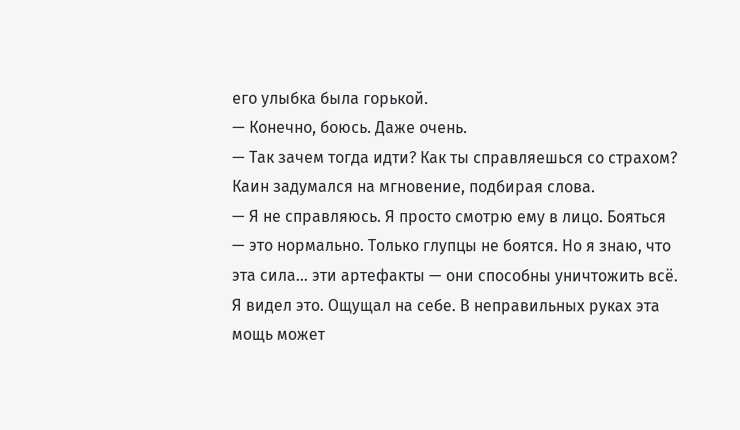его улыбка была горькой.
— Конечно, боюсь. Даже очень.
— Так зачем тогда идти? Как ты справляешься со страхом?
Каин задумался на мгновение, подбирая слова.
— Я не справляюсь. Я просто смотрю ему в лицо. Бояться — это нормально. Только глупцы не боятся. Но я знаю, что эта сила... эти артефакты — они способны уничтожить всё. Я видел это. Ощущал на себе. В неправильных руках эта мощь может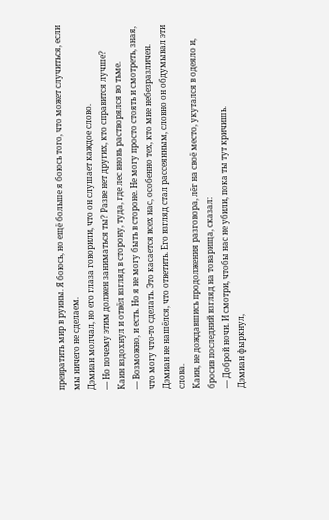превратить мир в руины. Я боюсь, но ещё больше я боюсь того, что может случиться, если мы ничего не сделаем.
Дэмиан молчал, но его глаза говорили, что он слушает каждое слово.
— Но почему этим должен заниматься ты? Разве нет других, кто справится лучше?
Каин вздохнул и отвёл взгляд в сторону, туда, где лес вновь растворялся во тьме.
— Возможно, и есть. Но я не могу быть в стороне. Не могу просто стоять и смотреть, зная, что могу что-то сделать. Это касается всех нас, особенно тех, кто мне небезразличен.
Дэмиан не нашёлся, что ответить. Его взгляд стал рассеянным, словно он обдумывал эти слова.
Каин, не дождавшись продолжения разговора, лёг на своё место, укутался в одеяло и, бросив последний взгляд на товарища, сказал:
— Доброй ночи. И смотри, чтобы нас не убили, пока ты тут кричишь.
Дэмиан фыркнул,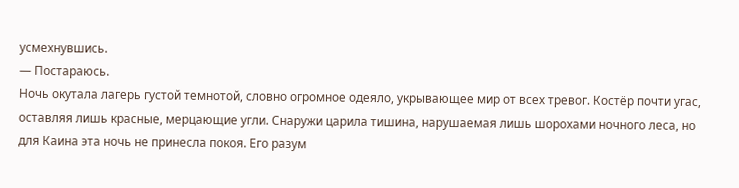усмехнувшись.
— Постараюсь.
Ночь окутала лагерь густой темнотой, словно огромное одеяло, укрывающее мир от всех тревог. Костёр почти угас, оставляя лишь красные, мерцающие угли. Снаружи царила тишина, нарушаемая лишь шорохами ночного леса, но для Каина эта ночь не принесла покоя. Его разум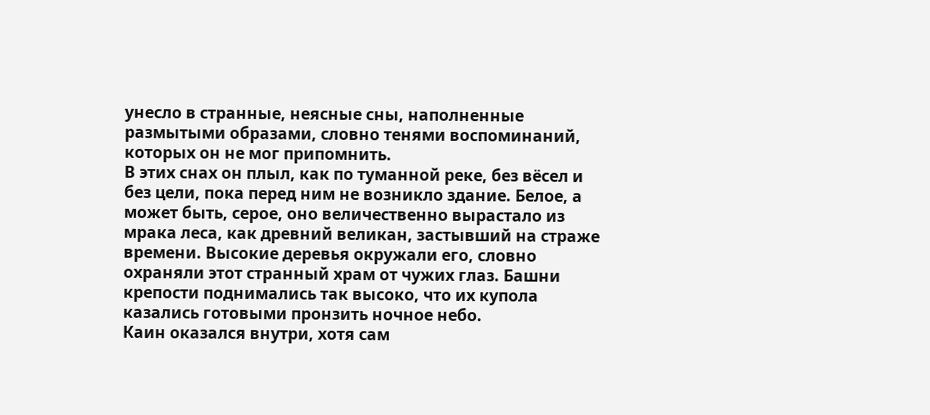унесло в странные, неясные сны, наполненные размытыми образами, словно тенями воспоминаний, которых он не мог припомнить.
В этих снах он плыл, как по туманной реке, без вёсел и без цели, пока перед ним не возникло здание. Белое, а может быть, серое, оно величественно вырастало из мрака леса, как древний великан, застывший на страже времени. Высокие деревья окружали его, словно охраняли этот странный храм от чужих глаз. Башни крепости поднимались так высоко, что их купола казались готовыми пронзить ночное небо.
Каин оказался внутри, хотя сам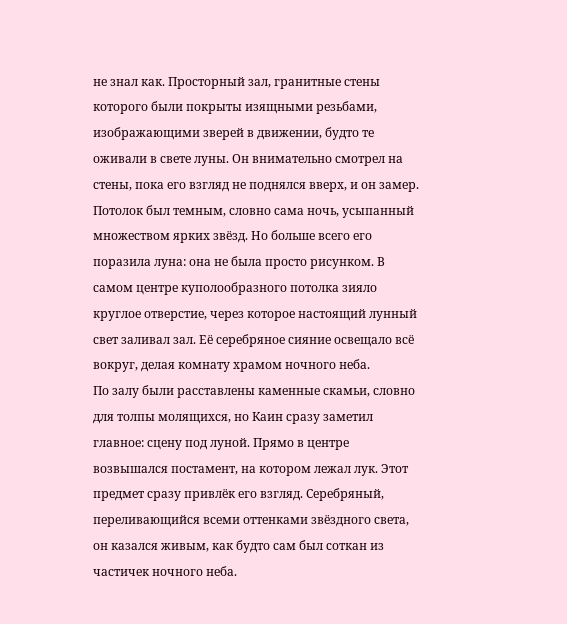не знал как. Просторный зал, гранитные стены которого были покрыты изящными резьбами, изображающими зверей в движении, будто те оживали в свете луны. Он внимательно смотрел на стены, пока его взгляд не поднялся вверх, и он замер. Потолок был темным, словно сама ночь, усыпанный множеством ярких звёзд. Но больше всего его поразила луна: она не была просто рисунком. В самом центре куполообразного потолка зияло круглое отверстие, через которое настоящий лунный свет заливал зал. Её серебряное сияние освещало всё вокруг, делая комнату храмом ночного неба.
По залу были расставлены каменные скамьи, словно для толпы молящихся, но Каин сразу заметил главное: сцену под луной. Прямо в центре возвышался постамент, на котором лежал лук. Этот предмет сразу привлёк его взгляд. Серебряный, переливающийся всеми оттенками звёздного света, он казался живым, как будто сам был соткан из частичек ночного неба.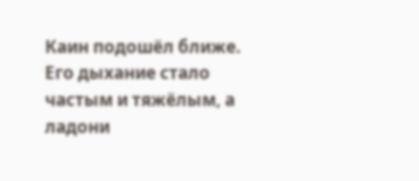Каин подошёл ближе. Его дыхание стало частым и тяжёлым, а ладони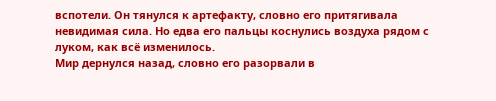вспотели. Он тянулся к артефакту, словно его притягивала невидимая сила. Но едва его пальцы коснулись воздуха рядом с луком, как всё изменилось.
Мир дернулся назад, словно его разорвали в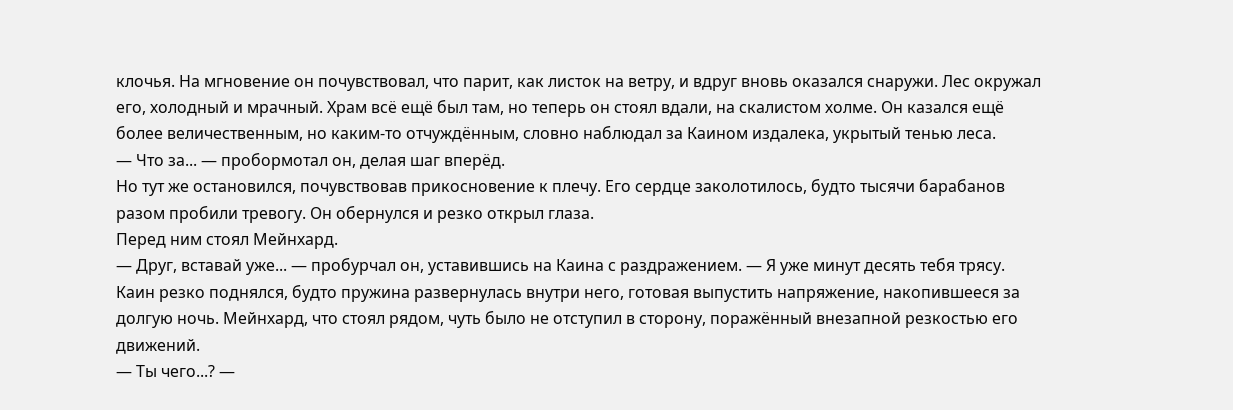клочья. На мгновение он почувствовал, что парит, как листок на ветру, и вдруг вновь оказался снаружи. Лес окружал его, холодный и мрачный. Храм всё ещё был там, но теперь он стоял вдали, на скалистом холме. Он казался ещё более величественным, но каким-то отчуждённым, словно наблюдал за Каином издалека, укрытый тенью леса.
— Что за... — пробормотал он, делая шаг вперёд.
Но тут же остановился, почувствовав прикосновение к плечу. Его сердце заколотилось, будто тысячи барабанов разом пробили тревогу. Он обернулся и резко открыл глаза.
Перед ним стоял Мейнхард.
— Друг, вставай уже... — пробурчал он, уставившись на Каина с раздражением. — Я уже минут десять тебя трясу.
Каин резко поднялся, будто пружина развернулась внутри него, готовая выпустить напряжение, накопившееся за долгую ночь. Мейнхард, что стоял рядом, чуть было не отступил в сторону, поражённый внезапной резкостью его движений.
— Ты чего...? —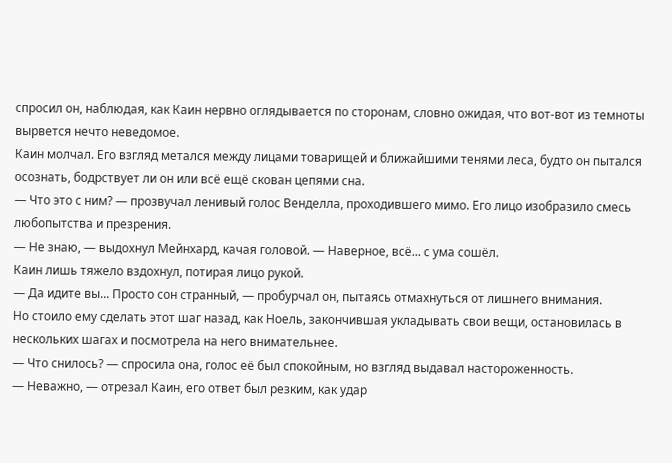спросил он, наблюдая, как Каин нервно оглядывается по сторонам, словно ожидая, что вот-вот из темноты вырвется нечто неведомое.
Каин молчал. Его взгляд метался между лицами товарищей и ближайшими тенями леса, будто он пытался осознать, бодрствует ли он или всё ещё скован цепями сна.
— Что это с ним? — прозвучал ленивый голос Венделла, проходившего мимо. Его лицо изобразило смесь любопытства и презрения.
— Не знаю, — выдохнул Мейнхард, качая головой. — Наверное, всё... с ума сошёл.
Каин лишь тяжело вздохнул, потирая лицо рукой.
— Да идите вы... Просто сон странный, — пробурчал он, пытаясь отмахнуться от лишнего внимания.
Но стоило ему сделать этот шаг назад, как Ноель, закончившая укладывать свои вещи, остановилась в нескольких шагах и посмотрела на него внимательнее.
— Что снилось? — спросила она, голос её был спокойным, но взгляд выдавал настороженность.
— Неважно, — отрезал Каин, его ответ был резким, как удар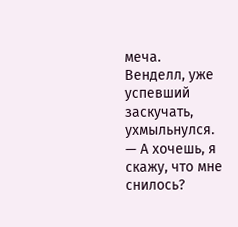меча.
Венделл, уже успевший заскучать, ухмыльнулся.
— А хочешь, я скажу, что мне снилось?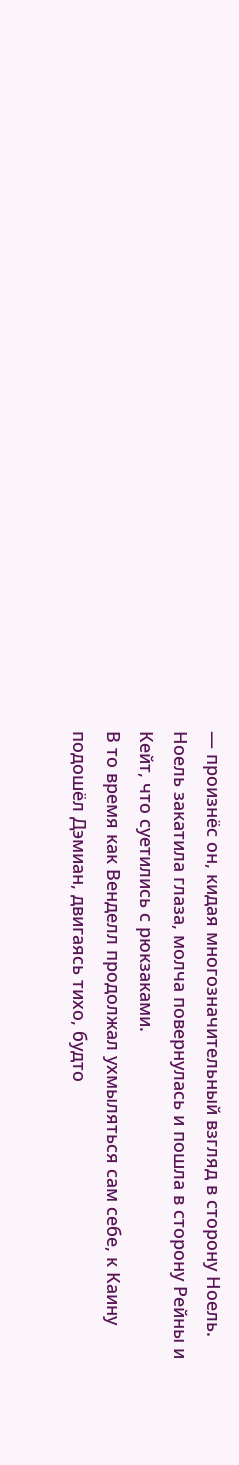— произнёс он, кидая многозначительный взгляд в сторону Ноель.
Ноель закатила глаза, молча повернулась и пошла в сторону Рейны и Кейт, что суетились с рюкзаками.
В то время как Венделл продолжал ухмыляться сам себе, к Каину подошёл Дэмиан, двигаясь тихо, будто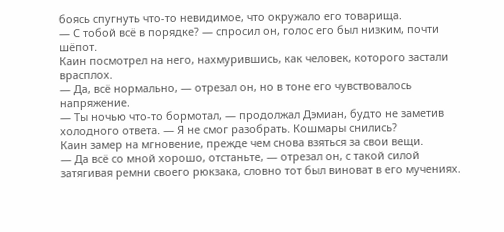боясь спугнуть что-то невидимое, что окружало его товарища.
— С тобой всё в порядке? — спросил он, голос его был низким, почти шёпот.
Каин посмотрел на него, нахмурившись, как человек, которого застали врасплох.
— Да, всё нормально, — отрезал он, но в тоне его чувствовалось напряжение.
— Ты ночью что-то бормотал, — продолжал Дэмиан, будто не заметив холодного ответа. — Я не смог разобрать. Кошмары снились?
Каин замер на мгновение, прежде чем снова взяться за свои вещи.
— Да всё со мной хорошо, отстаньте, — отрезал он, с такой силой затягивая ремни своего рюкзака, словно тот был виноват в его мучениях.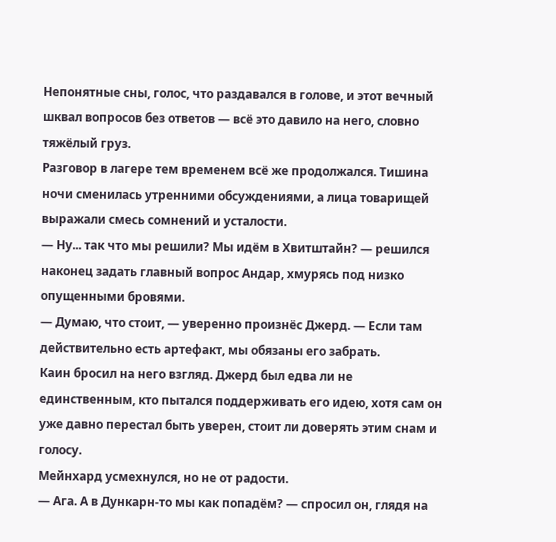Непонятные сны, голос, что раздавался в голове, и этот вечный шквал вопросов без ответов — всё это давило на него, словно тяжёлый груз.
Разговор в лагере тем временем всё же продолжался. Тишина ночи сменилась утренними обсуждениями, а лица товарищей выражали смесь сомнений и усталости.
— Ну... так что мы решили? Мы идём в Хвитштайн? — решился наконец задать главный вопрос Андар, хмурясь под низко опущенными бровями.
— Думаю, что стоит, — уверенно произнёс Джерд. — Если там действительно есть артефакт, мы обязаны его забрать.
Каин бросил на него взгляд. Джерд был едва ли не единственным, кто пытался поддерживать его идею, хотя сам он уже давно перестал быть уверен, стоит ли доверять этим снам и голосу.
Мейнхард усмехнулся, но не от радости.
— Ага. А в Дункарн-то мы как попадём? — спросил он, глядя на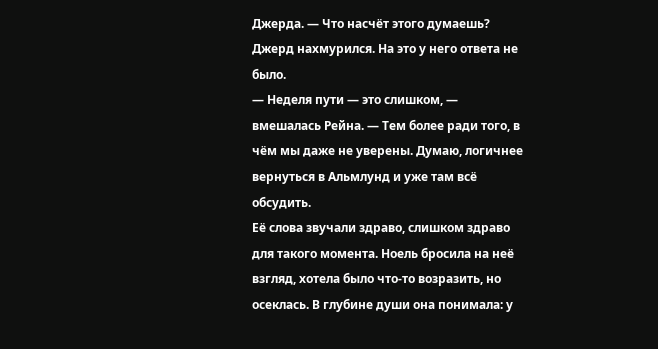Джерда. — Что насчёт этого думаешь?
Джерд нахмурился. На это у него ответа не было.
— Неделя пути — это слишком, — вмешалась Рейна. — Тем более ради того, в чём мы даже не уверены. Думаю, логичнее вернуться в Альмлунд и уже там всё обсудить.
Её слова звучали здраво, слишком здраво для такого момента. Ноель бросила на неё взгляд, хотела было что-то возразить, но осеклась. В глубине души она понимала: у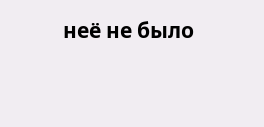неё не было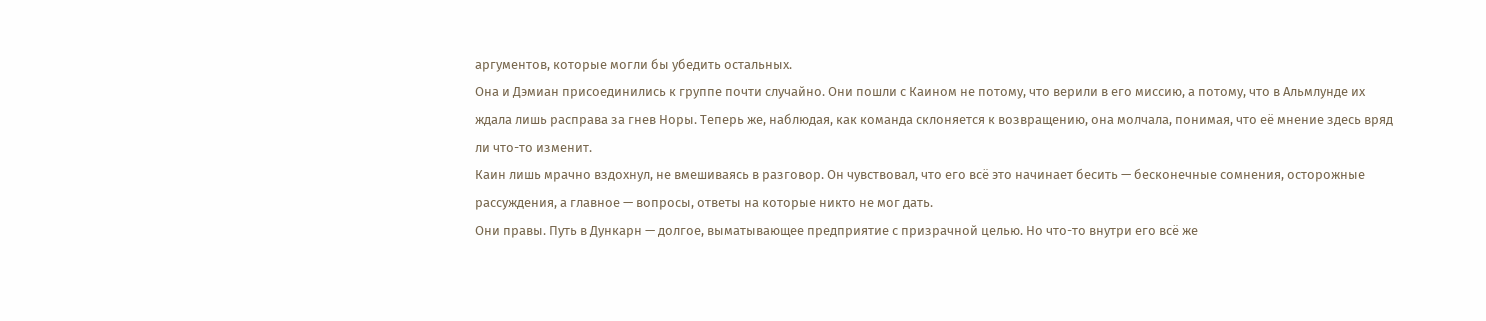аргументов, которые могли бы убедить остальных.
Она и Дэмиан присоединились к группе почти случайно. Они пошли с Каином не потому, что верили в его миссию, а потому, что в Альмлунде их ждала лишь расправа за гнев Норы. Теперь же, наблюдая, как команда склоняется к возвращению, она молчала, понимая, что её мнение здесь вряд ли что-то изменит.
Каин лишь мрачно вздохнул, не вмешиваясь в разговор. Он чувствовал, что его всё это начинает бесить — бесконечные сомнения, осторожные рассуждения, а главное — вопросы, ответы на которые никто не мог дать.
Они правы. Путь в Дункарн — долгое, выматывающее предприятие с призрачной целью. Но что-то внутри его всё же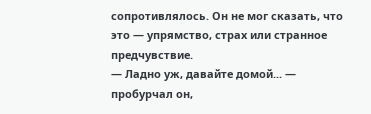сопротивлялось. Он не мог сказать, что это — упрямство, страх или странное предчувствие.
— Ладно уж, давайте домой... — пробурчал он,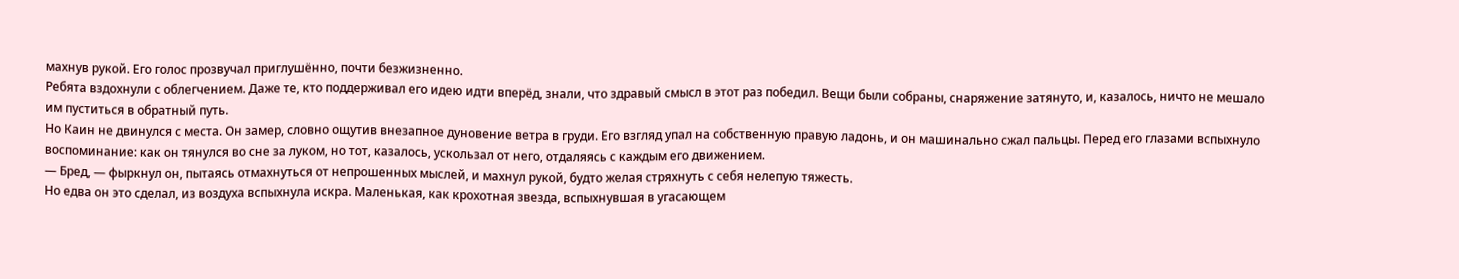махнув рукой. Его голос прозвучал приглушённо, почти безжизненно.
Ребята вздохнули с облегчением. Даже те, кто поддерживал его идею идти вперёд, знали, что здравый смысл в этот раз победил. Вещи были собраны, снаряжение затянуто, и, казалось, ничто не мешало им пуститься в обратный путь.
Но Каин не двинулся с места. Он замер, словно ощутив внезапное дуновение ветра в груди. Его взгляд упал на собственную правую ладонь, и он машинально сжал пальцы. Перед его глазами вспыхнуло воспоминание: как он тянулся во сне за луком, но тот, казалось, ускользал от него, отдаляясь с каждым его движением.
— Бред, — фыркнул он, пытаясь отмахнуться от непрошенных мыслей, и махнул рукой, будто желая стряхнуть с себя нелепую тяжесть.
Но едва он это сделал, из воздуха вспыхнула искра. Маленькая, как крохотная звезда, вспыхнувшая в угасающем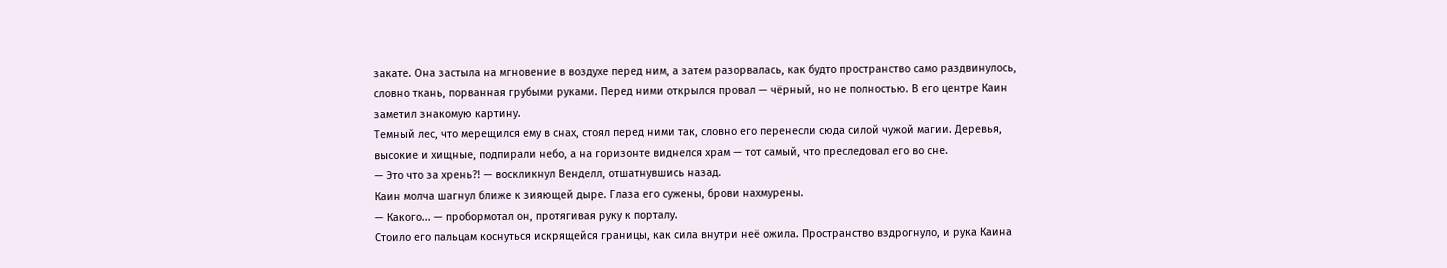закате. Она застыла на мгновение в воздухе перед ним, а затем разорвалась, как будто пространство само раздвинулось, словно ткань, порванная грубыми руками. Перед ними открылся провал — чёрный, но не полностью. В его центре Каин заметил знакомую картину.
Темный лес, что мерещился ему в снах, стоял перед ними так, словно его перенесли сюда силой чужой магии. Деревья, высокие и хищные, подпирали небо, а на горизонте виднелся храм — тот самый, что преследовал его во сне.
— Это что за хрень?! — воскликнул Венделл, отшатнувшись назад.
Каин молча шагнул ближе к зияющей дыре. Глаза его сужены, брови нахмурены.
— Какого... — пробормотал он, протягивая руку к порталу.
Стоило его пальцам коснуться искрящейся границы, как сила внутри неё ожила. Пространство вздрогнуло, и рука Каина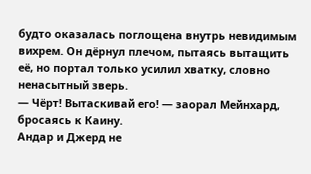будто оказалась поглощена внутрь невидимым вихрем. Он дёрнул плечом, пытаясь вытащить её, но портал только усилил хватку, словно ненасытный зверь.
— Чёрт! Вытаскивай его! — заорал Мейнхард, бросаясь к Каину.
Андар и Джерд не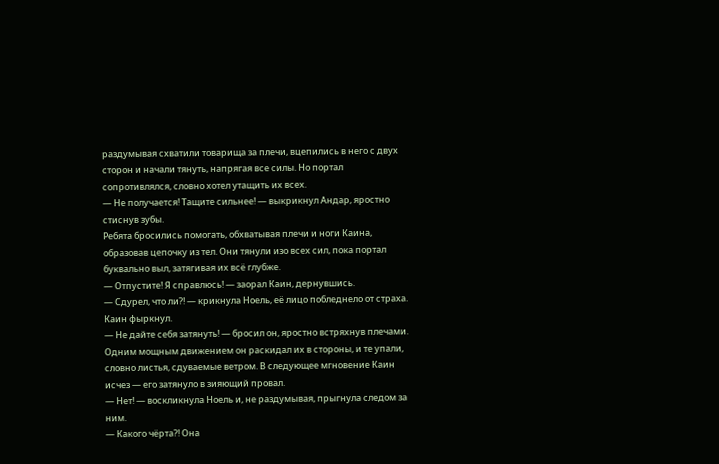раздумывая схватили товарища за плечи, вцепились в него с двух сторон и начали тянуть, напрягая все силы. Но портал сопротивлялся, словно хотел утащить их всех.
— Не получается! Тащите сильнее! — выкрикнул Андар, яростно стиснув зубы.
Ребята бросились помогать, обхватывая плечи и ноги Каина, образовав цепочку из тел. Они тянули изо всех сил, пока портал буквально выл, затягивая их всё глубже.
— Отпустите! Я справлюсь! — заорал Каин, дернувшись.
— Сдурел, что ли?! — крикнула Ноель, её лицо побледнело от страха.
Каин фыркнул.
— Не дайте себя затянуть! — бросил он, яростно встряхнув плечами.
Одним мощным движением он раскидал их в стороны, и те упали, словно листья, сдуваемые ветром. В следующее мгновение Каин исчез — его затянуло в зияющий провал.
— Нет! — воскликнула Ноель и, не раздумывая, прыгнула следом за ним.
— Какого чёрта?! Она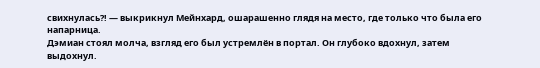свихнулась?! — выкрикнул Мейнхард, ошарашенно глядя на место, где только что была его напарница.
Дэмиан стоял молча, взгляд его был устремлён в портал. Он глубоко вдохнул, затем выдохнул.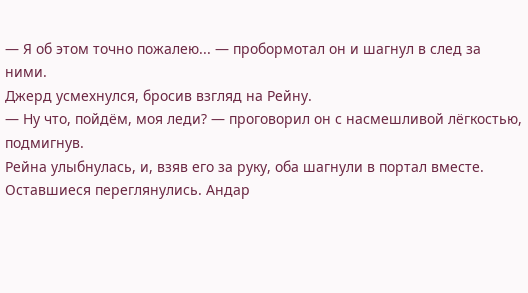— Я об этом точно пожалею... — пробормотал он и шагнул в след за ними.
Джерд усмехнулся, бросив взгляд на Рейну.
— Ну что, пойдём, моя леди? — проговорил он с насмешливой лёгкостью, подмигнув.
Рейна улыбнулась, и, взяв его за руку, оба шагнули в портал вместе.
Оставшиеся переглянулись. Андар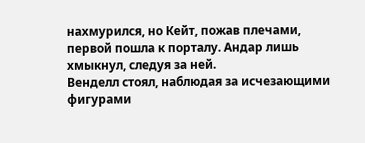нахмурился, но Кейт, пожав плечами, первой пошла к порталу. Андар лишь хмыкнул, следуя за ней.
Венделл стоял, наблюдая за исчезающими фигурами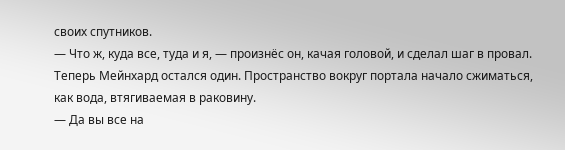своих спутников.
— Что ж, куда все, туда и я, — произнёс он, качая головой, и сделал шаг в провал.
Теперь Мейнхард остался один. Пространство вокруг портала начало сжиматься, как вода, втягиваемая в раковину.
— Да вы все на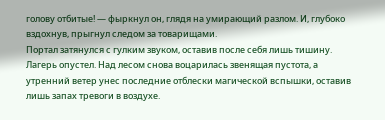голову отбитые! — фыркнул он, глядя на умирающий разлом. И, глубоко вздохнув, прыгнул следом за товарищами.
Портал затянулся с гулким звуком, оставив после себя лишь тишину. Лагерь опустел. Над лесом снова воцарилась звенящая пустота, а утренний ветер унес последние отблески магической вспышки, оставив лишь запах тревоги в воздухе.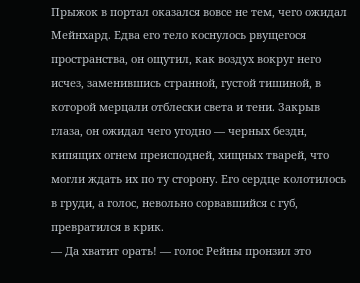Прыжок в портал оказался вовсе не тем, чего ожидал Мейнхард. Едва его тело коснулось рвущегося пространства, он ощутил, как воздух вокруг него исчез, заменившись странной, густой тишиной, в которой мерцали отблески света и тени. Закрыв глаза, он ожидал чего угодно — черных бездн, кипящих огнем преисподней, хищных тварей, что могли ждать их по ту сторону. Его сердце колотилось в груди, а голос, невольно сорвавшийся с губ, превратился в крик.
— Да хватит орать! — голос Рейны пронзил это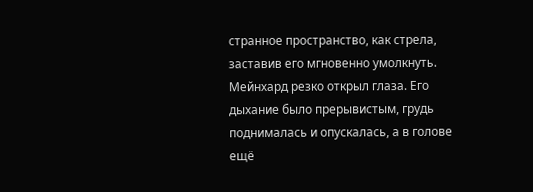странное пространство, как стрела, заставив его мгновенно умолкнуть.
Мейнхард резко открыл глаза. Его дыхание было прерывистым, грудь поднималась и опускалась, а в голове ещё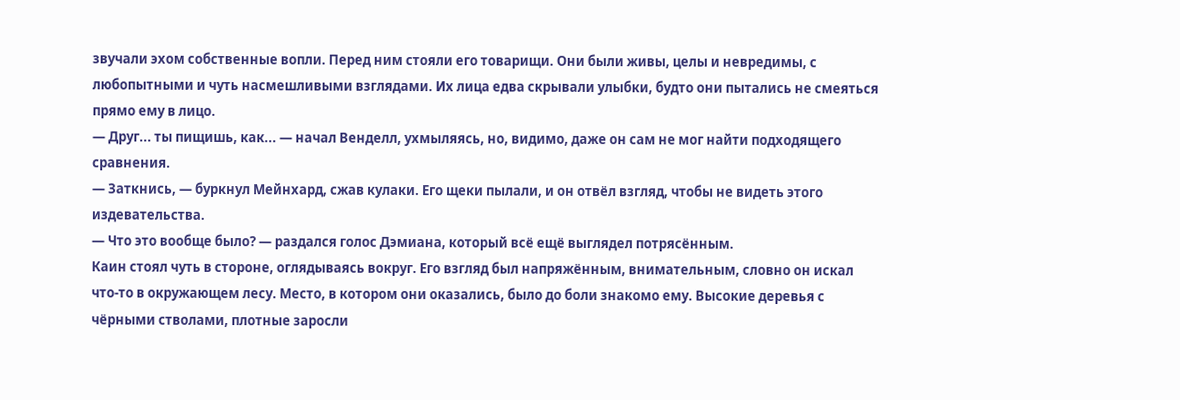звучали эхом собственные вопли. Перед ним стояли его товарищи. Они были живы, целы и невредимы, с любопытными и чуть насмешливыми взглядами. Их лица едва скрывали улыбки, будто они пытались не смеяться прямо ему в лицо.
— Друг... ты пищишь, как... — начал Венделл, ухмыляясь, но, видимо, даже он сам не мог найти подходящего сравнения.
— Заткнись, — буркнул Мейнхард, сжав кулаки. Его щеки пылали, и он отвёл взгляд, чтобы не видеть этого издевательства.
— Что это вообще было? — раздался голос Дэмиана, который всё ещё выглядел потрясённым.
Каин стоял чуть в стороне, оглядываясь вокруг. Его взгляд был напряжённым, внимательным, словно он искал что-то в окружающем лесу. Место, в котором они оказались, было до боли знакомо ему. Высокие деревья с чёрными стволами, плотные заросли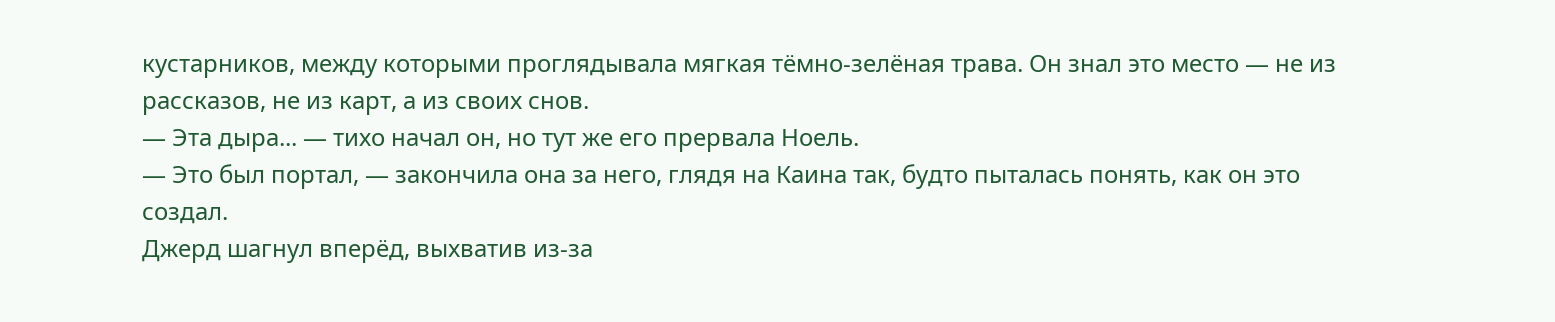кустарников, между которыми проглядывала мягкая тёмно-зелёная трава. Он знал это место — не из рассказов, не из карт, а из своих снов.
— Эта дыра... — тихо начал он, но тут же его прервала Ноель.
— Это был портал, — закончила она за него, глядя на Каина так, будто пыталась понять, как он это создал.
Джерд шагнул вперёд, выхватив из-за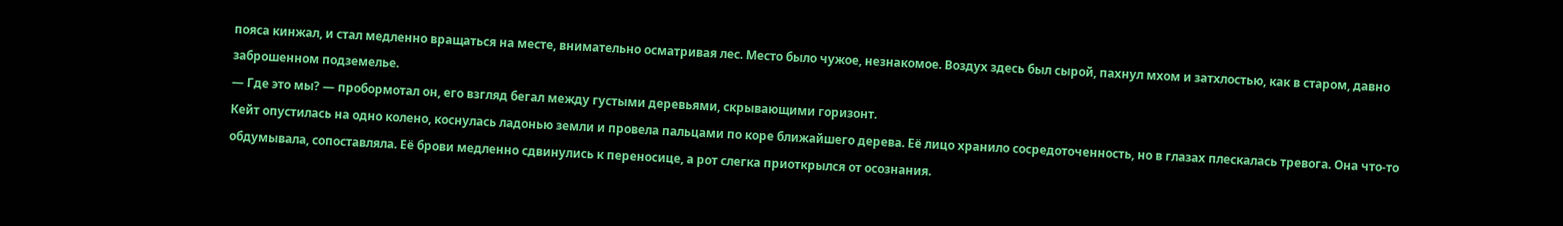пояса кинжал, и стал медленно вращаться на месте, внимательно осматривая лес. Место было чужое, незнакомое. Воздух здесь был сырой, пахнул мхом и затхлостью, как в старом, давно заброшенном подземелье.
— Где это мы? — пробормотал он, его взгляд бегал между густыми деревьями, скрывающими горизонт.
Кейт опустилась на одно колено, коснулась ладонью земли и провела пальцами по коре ближайшего дерева. Её лицо хранило сосредоточенность, но в глазах плескалась тревога. Она что-то обдумывала, сопоставляла. Её брови медленно сдвинулись к переносице, а рот слегка приоткрылся от осознания.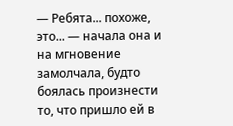— Ребята... похоже, это... — начала она и на мгновение замолчала, будто боялась произнести то, что пришло ей в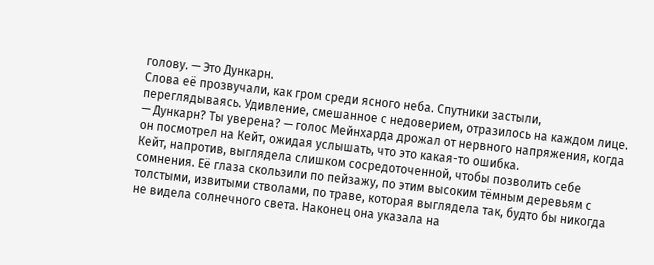голову. — Это Дункарн.
Слова её прозвучали, как гром среди ясного неба. Спутники застыли, переглядываясь. Удивление, смешанное с недоверием, отразилось на каждом лице.
— Дункарн? Ты уверена? — голос Мейнхарда дрожал от нервного напряжения, когда он посмотрел на Кейт, ожидая услышать, что это какая-то ошибка.
Кейт, напротив, выглядела слишком сосредоточенной, чтобы позволить себе сомнения. Её глаза скользили по пейзажу, по этим высоким тёмным деревьям с толстыми, извитыми стволами, по траве, которая выглядела так, будто бы никогда не видела солнечного света. Наконец она указала на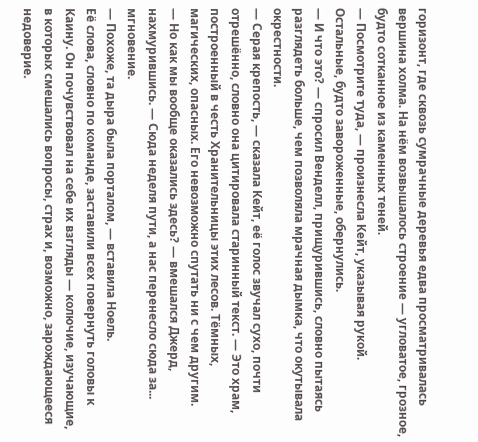горизонт, где сквозь сумрачные деревья едва просматривалась вершина холма. На нём возвышалось строение — угловатое, грозное, будто сотканное из каменных теней.
— Посмотрите туда, — произнесла Кейт, указывая рукой.
Остальные, будто завороженные, обернулись.
— И что это? — спросил Венделл, прищурившись, словно пытаясь разглядеть больше, чем позволяла мрачная дымка, что окутывала окрестности.
— Серая крепость, — сказала Кейт, её голос звучал сухо, почти отрешённо, словно она цитировала старинный текст. — Это храм, построенный в честь Хранительницы этих лесов. Тёмных, магических, опасных. Его невозможно спутать ни с чем другим.
— Но как мы вообще оказались здесь? — вмешался Джерд, нахмурившись. — Сюда неделя пути, а нас перенесло сюда за... мгновение.
— Похоже, та дыра была порталом, — вставила Ноель.
Её слова, словно по команде, заставили всех повернуть головы к Каину. Он почувствовал на себе их взгляды — колючие, изучающие, в которых смешались вопросы, страх и, возможно, зарождающееся недоверие.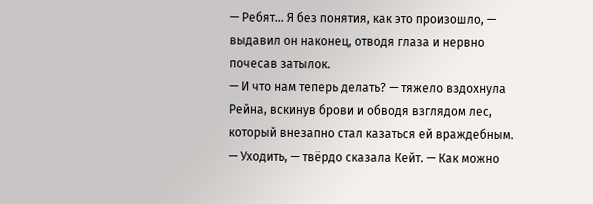— Ребят... Я без понятия, как это произошло, — выдавил он наконец, отводя глаза и нервно почесав затылок.
— И что нам теперь делать? — тяжело вздохнула Рейна, вскинув брови и обводя взглядом лес, который внезапно стал казаться ей враждебным.
— Уходить, — твёрдо сказала Кейт. — Как можно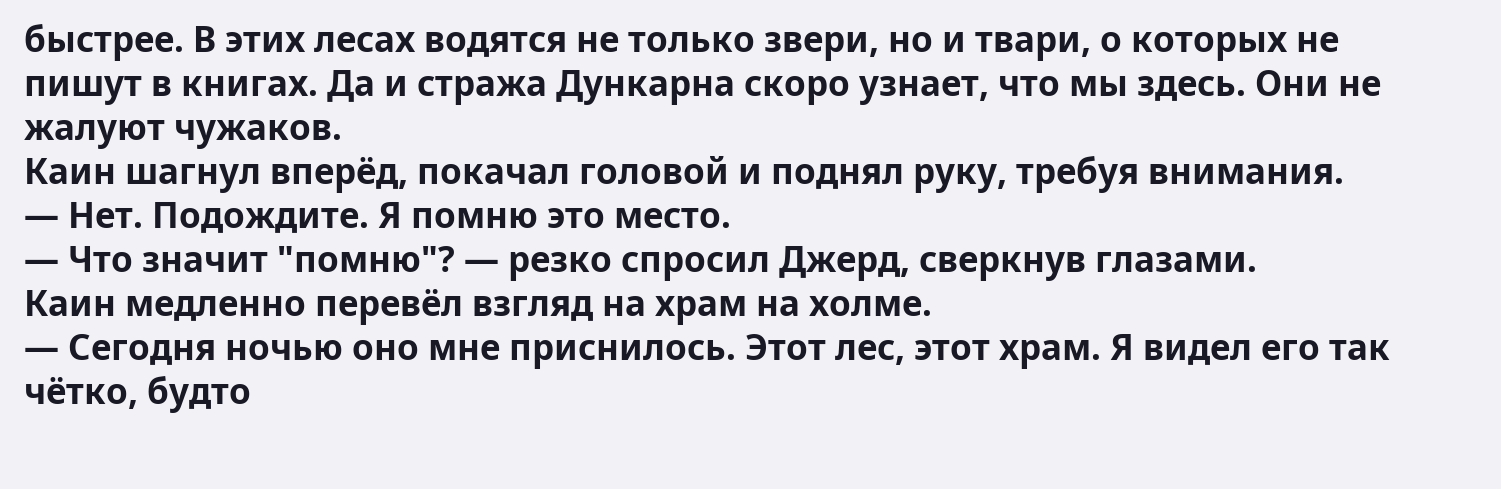быстрее. В этих лесах водятся не только звери, но и твари, о которых не пишут в книгах. Да и стража Дункарна скоро узнает, что мы здесь. Они не жалуют чужаков.
Каин шагнул вперёд, покачал головой и поднял руку, требуя внимания.
— Нет. Подождите. Я помню это место.
— Что значит "помню"? — резко спросил Джерд, сверкнув глазами.
Каин медленно перевёл взгляд на храм на холме.
— Сегодня ночью оно мне приснилось. Этот лес, этот храм. Я видел его так чётко, будто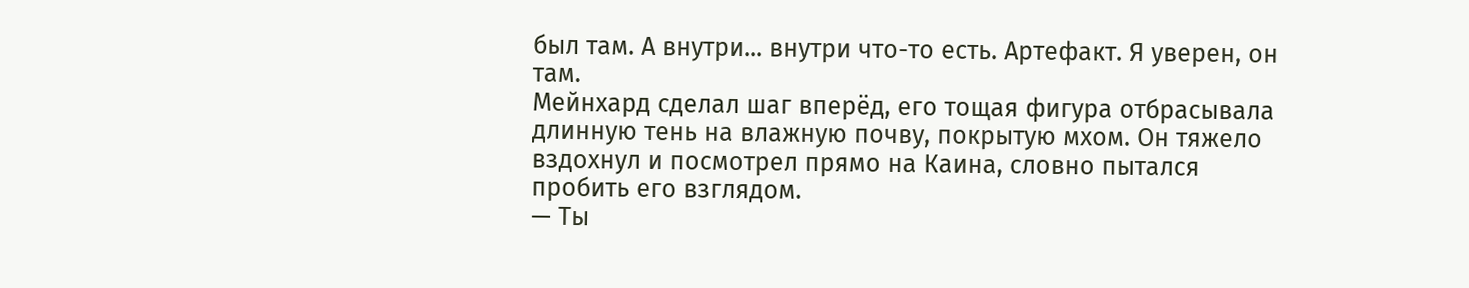был там. А внутри... внутри что-то есть. Артефакт. Я уверен, он там.
Мейнхард сделал шаг вперёд, его тощая фигура отбрасывала длинную тень на влажную почву, покрытую мхом. Он тяжело вздохнул и посмотрел прямо на Каина, словно пытался пробить его взглядом.
— Ты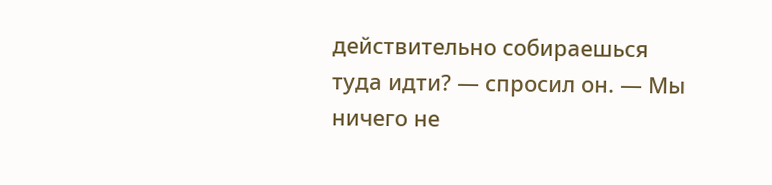действительно собираешься туда идти? — спросил он. — Мы ничего не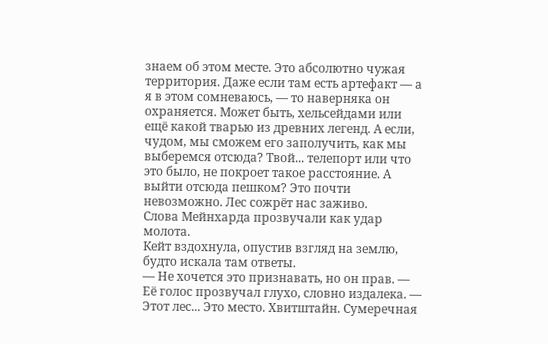знаем об этом месте. Это абсолютно чужая территория. Даже если там есть артефакт — а я в этом сомневаюсь, — то наверняка он охраняется. Может быть, хельсейдами или ещё какой тварью из древних легенд. А если, чудом, мы сможем его заполучить, как мы выберемся отсюда? Твой... телепорт или что это было, не покроет такое расстояние. А выйти отсюда пешком? Это почти невозможно. Лес сожрёт нас заживо.
Слова Мейнхарда прозвучали как удар молота.
Кейт вздохнула, опустив взгляд на землю, будто искала там ответы.
— Не хочется это признавать, но он прав. — Её голос прозвучал глухо, словно издалека. — Этот лес... Это место. Хвитштайн. Сумеречная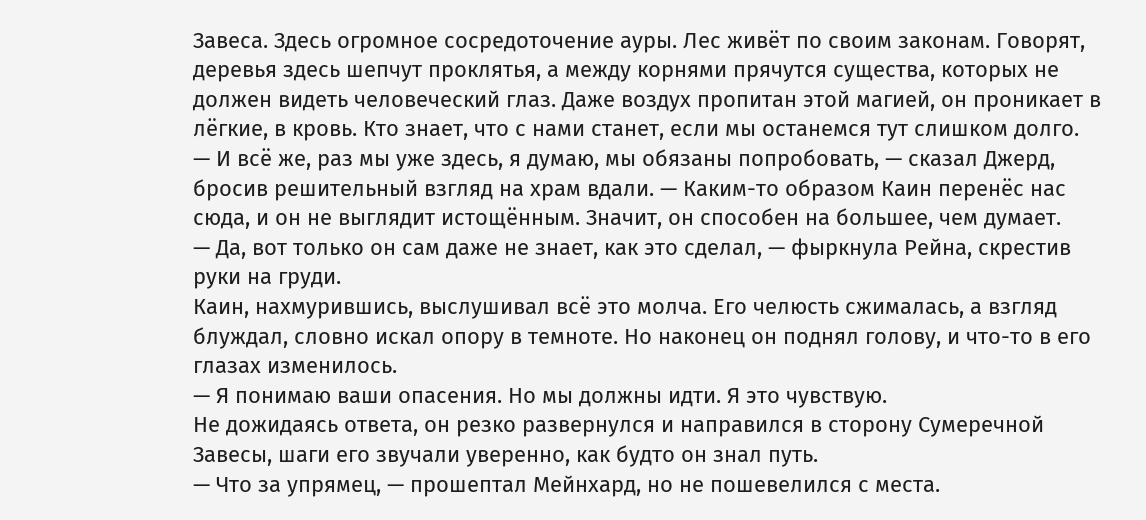Завеса. Здесь огромное сосредоточение ауры. Лес живёт по своим законам. Говорят, деревья здесь шепчут проклятья, а между корнями прячутся существа, которых не должен видеть человеческий глаз. Даже воздух пропитан этой магией, он проникает в лёгкие, в кровь. Кто знает, что с нами станет, если мы останемся тут слишком долго.
— И всё же, раз мы уже здесь, я думаю, мы обязаны попробовать, — сказал Джерд, бросив решительный взгляд на храм вдали. — Каким-то образом Каин перенёс нас сюда, и он не выглядит истощённым. Значит, он способен на большее, чем думает.
— Да, вот только он сам даже не знает, как это сделал, — фыркнула Рейна, скрестив руки на груди.
Каин, нахмурившись, выслушивал всё это молча. Его челюсть сжималась, а взгляд блуждал, словно искал опору в темноте. Но наконец он поднял голову, и что-то в его глазах изменилось.
— Я понимаю ваши опасения. Но мы должны идти. Я это чувствую.
Не дожидаясь ответа, он резко развернулся и направился в сторону Сумеречной Завесы, шаги его звучали уверенно, как будто он знал путь.
— Что за упрямец, — прошептал Мейнхард, но не пошевелился с места.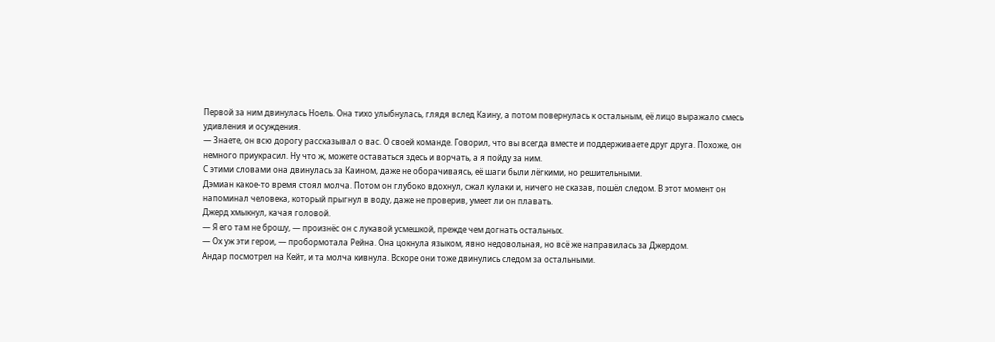Первой за ним двинулась Ноель. Она тихо улыбнулась, глядя вслед Каину, а потом повернулась к остальным, её лицо выражало смесь удивления и осуждения.
— Знаете, он всю дорогу рассказывал о вас. О своей команде. Говорил, что вы всегда вместе и поддерживаете друг друга. Похоже, он немного приукрасил. Ну что ж, можете оставаться здесь и ворчать, а я пойду за ним.
С этими словами она двинулась за Каином, даже не оборачиваясь, её шаги были лёгкими, но решительными.
Дэмиан какое-то время стоял молча. Потом он глубоко вдохнул, сжал кулаки и, ничего не сказав, пошёл следом. В этот момент он напоминал человека, который прыгнул в воду, даже не проверив, умеет ли он плавать.
Джерд хмыкнул, качая головой.
— Я его там не брошу, — произнёс он с лукавой усмешкой, прежде чем догнать остальных.
— Ох уж эти герои, — пробормотала Рейна. Она цокнула языком, явно недовольная, но всё же направилась за Джердом.
Андар посмотрел на Кейт, и та молча кивнула. Вскоре они тоже двинулись следом за остальными.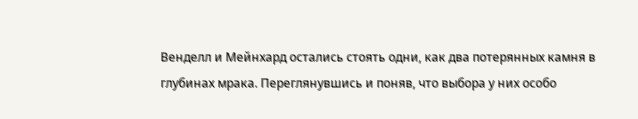Венделл и Мейнхард остались стоять одни, как два потерянных камня в глубинах мрака. Переглянувшись и поняв, что выбора у них особо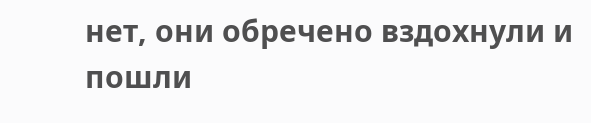нет, они обречено вздохнули и пошли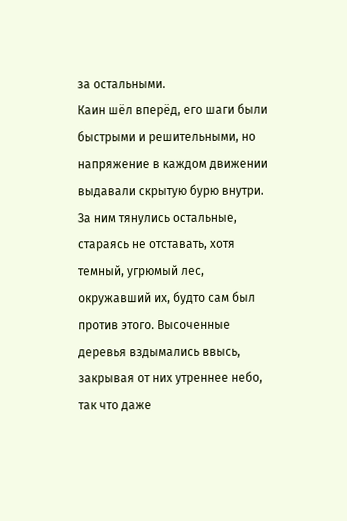за остальными.
Каин шёл вперёд, его шаги были быстрыми и решительными, но напряжение в каждом движении выдавали скрытую бурю внутри. За ним тянулись остальные, стараясь не отставать, хотя темный, угрюмый лес, окружавший их, будто сам был против этого. Высоченные деревья вздымались ввысь, закрывая от них утреннее небо, так что даже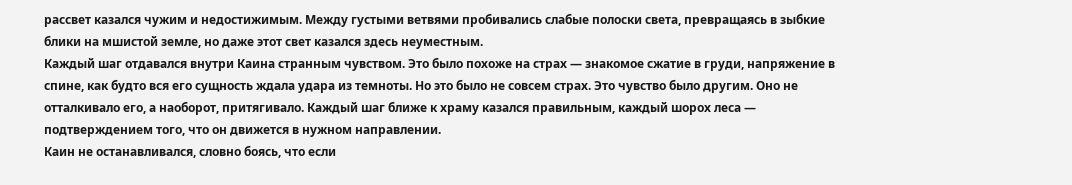рассвет казался чужим и недостижимым. Между густыми ветвями пробивались слабые полоски света, превращаясь в зыбкие блики на мшистой земле, но даже этот свет казался здесь неуместным.
Каждый шаг отдавался внутри Каина странным чувством. Это было похоже на страх — знакомое сжатие в груди, напряжение в спине, как будто вся его сущность ждала удара из темноты. Но это было не совсем страх. Это чувство было другим. Оно не отталкивало его, а наоборот, притягивало. Каждый шаг ближе к храму казался правильным, каждый шорох леса — подтверждением того, что он движется в нужном направлении.
Каин не останавливался, словно боясь, что если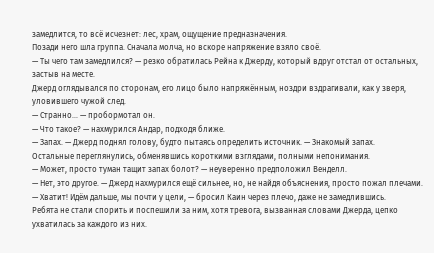замедлится, то всё исчезнет: лес, храм, ощущение предназначения.
Позади него шла группа. Сначала молча, но вскоре напряжение взяло своё.
— Ты чего там замедлился? — резко обратилась Рейна к Джерду, который вдруг отстал от остальных, застыв на месте.
Джерд оглядывался по сторонам, его лицо было напряжённым, ноздри вздрагивали, как у зверя, уловившего чужой след.
— Странно... — пробормотал он.
— Что такое? — нахмурился Андар, подходя ближе.
— Запах. — Джерд поднял голову, будто пытаясь определить источник. — Знакомый запах.
Остальные переглянулись, обменявшись короткими взглядами, полными непонимания.
— Может, просто туман тащит запах болот? — неуверенно предположил Венделл.
— Нет, это другое. — Джерд нахмурился ещё сильнее, но, не найдя объяснения, просто пожал плечами.
— Хватит! Идём дальше, мы почти у цели, — бросил Каин через плечо, даже не замедлившись.
Ребята не стали спорить и поспешили за ним, хотя тревога, вызванная словами Джерда, цепко ухватилась за каждого из них.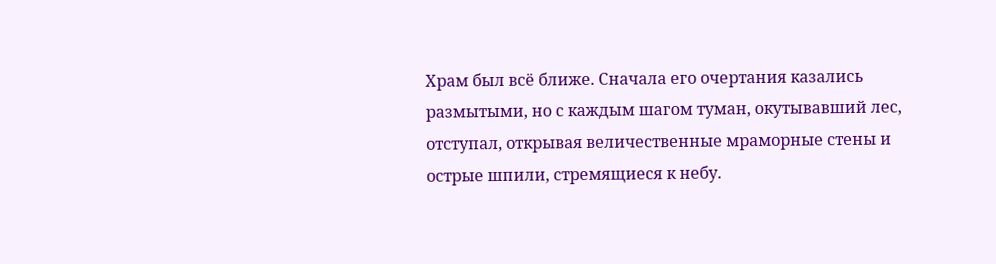Храм был всё ближе. Сначала его очертания казались размытыми, но с каждым шагом туман, окутывавший лес, отступал, открывая величественные мраморные стены и острые шпили, стремящиеся к небу.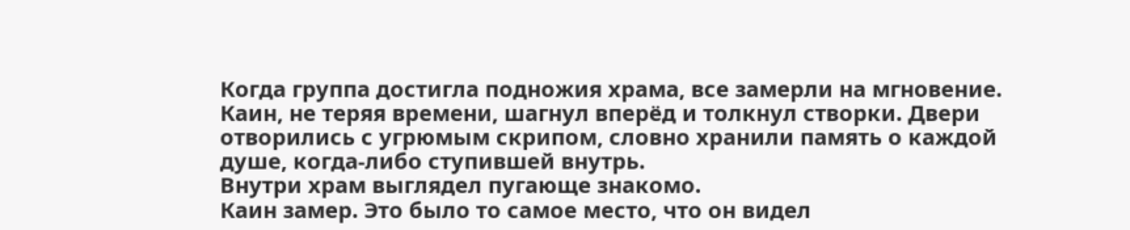Когда группа достигла подножия храма, все замерли на мгновение.
Каин, не теряя времени, шагнул вперёд и толкнул створки. Двери отворились с угрюмым скрипом, словно хранили память о каждой душе, когда-либо ступившей внутрь.
Внутри храм выглядел пугающе знакомо.
Каин замер. Это было то самое место, что он видел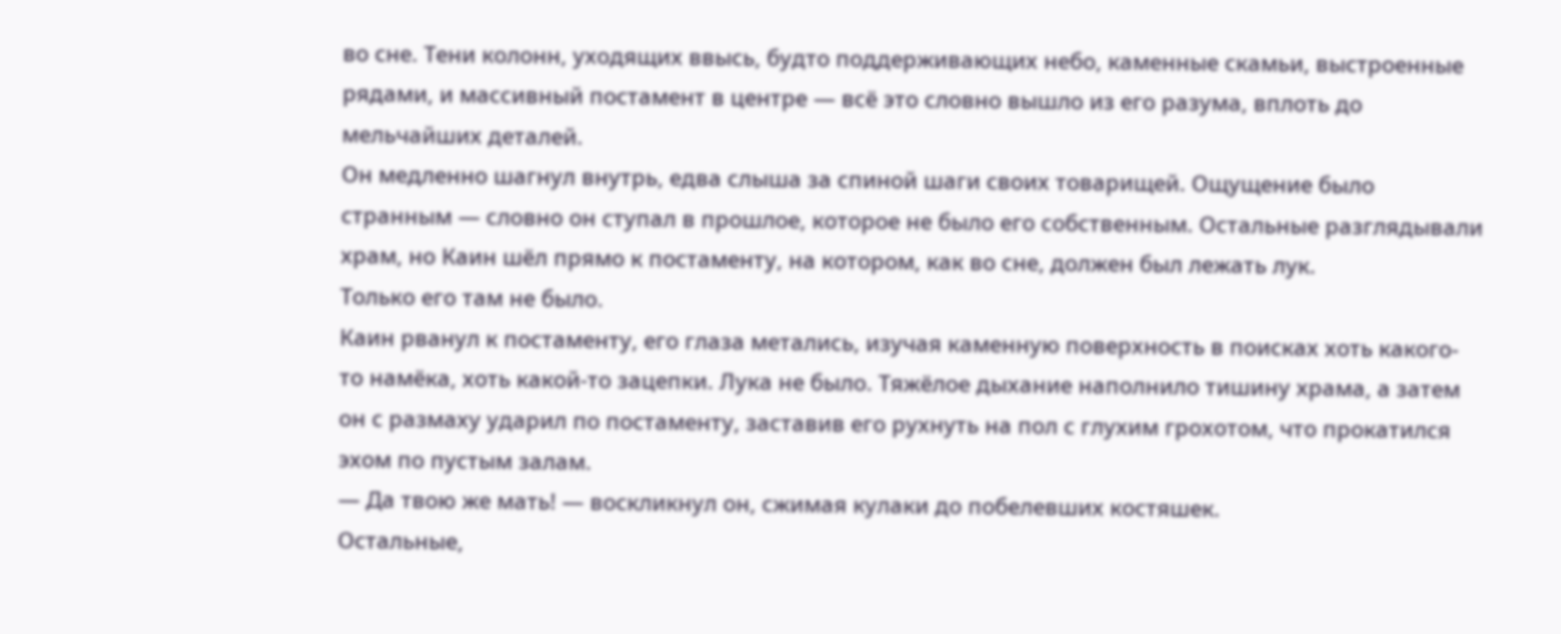во сне. Тени колонн, уходящих ввысь, будто поддерживающих небо, каменные скамьи, выстроенные рядами, и массивный постамент в центре — всё это словно вышло из его разума, вплоть до мельчайших деталей.
Он медленно шагнул внутрь, едва слыша за спиной шаги своих товарищей. Ощущение было странным — словно он ступал в прошлое, которое не было его собственным. Остальные разглядывали храм, но Каин шёл прямо к постаменту, на котором, как во сне, должен был лежать лук.
Только его там не было.
Каин рванул к постаменту, его глаза метались, изучая каменную поверхность в поисках хоть какого-то намёка, хоть какой-то зацепки. Лука не было. Тяжёлое дыхание наполнило тишину храма, а затем он с размаху ударил по постаменту, заставив его рухнуть на пол с глухим грохотом, что прокатился эхом по пустым залам.
— Да твою же мать! — воскликнул он, сжимая кулаки до побелевших костяшек.
Остальные,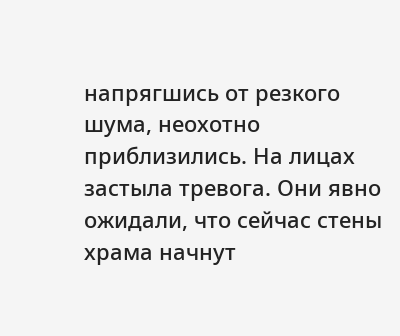напрягшись от резкого шума, неохотно приблизились. На лицах застыла тревога. Они явно ожидали, что сейчас стены храма начнут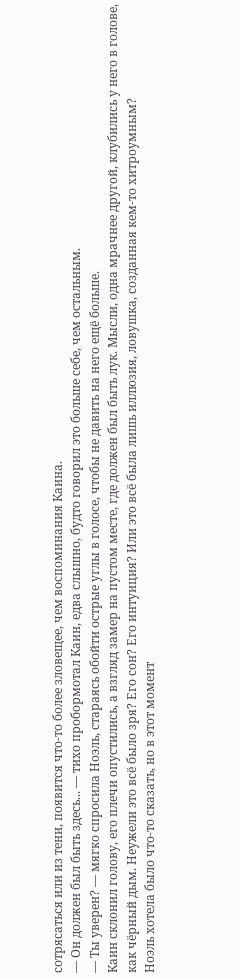сотрясаться или из тени, появится что-то более зловещее, чем воспоминания Каина.
— Он должен был быть здесь... — тихо пробормотал Каин, едва слышно, будто говорил это больше себе, чем остальным.
— Ты уверен? — мягко спросила Ноэль, стараясь обойти острые углы в голосе, чтобы не давить на него ещё больше.
Каин склонил голову, его плечи опустились, а взгляд замер на пустом месте, где должен был быть лук. Мысли, одна мрачнее другой, клубились у него в голове, как чёрный дым. Неужели это всё было зря? Его сон? Его интуиция? Или это всё была лишь иллюзия, ловушка, созданная кем-то хитроумным?
Ноэль хотела было что-то сказать, но в этот момент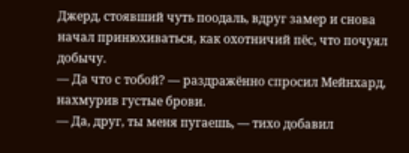Джерд, стоявший чуть поодаль, вдруг замер и снова начал принюхиваться, как охотничий пёс, что почуял добычу.
— Да что с тобой? — раздражённо спросил Мейнхард, нахмурив густые брови.
— Да, друг, ты меня пугаешь, — тихо добавил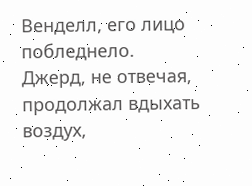Венделл, его лицо побледнело.
Джерд, не отвечая, продолжал вдыхать воздух,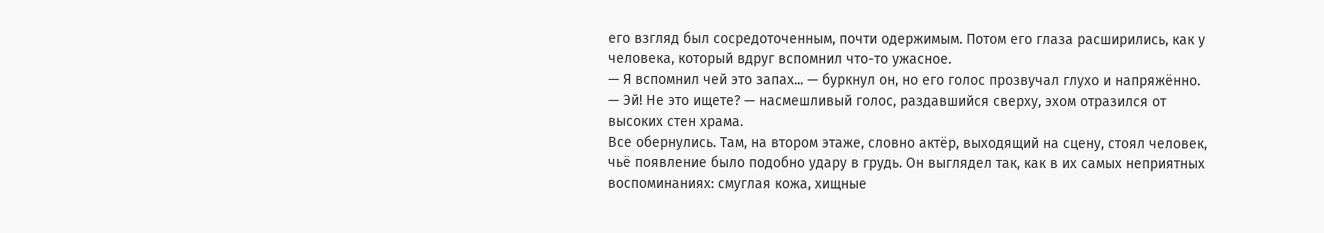его взгляд был сосредоточенным, почти одержимым. Потом его глаза расширились, как у человека, который вдруг вспомнил что-то ужасное.
— Я вспомнил чей это запах... — буркнул он, но его голос прозвучал глухо и напряжённо.
— Эй! Не это ищете? — насмешливый голос, раздавшийся сверху, эхом отразился от высоких стен храма.
Все обернулись. Там, на втором этаже, словно актёр, выходящий на сцену, стоял человек, чьё появление было подобно удару в грудь. Он выглядел так, как в их самых неприятных воспоминаниях: смуглая кожа, хищные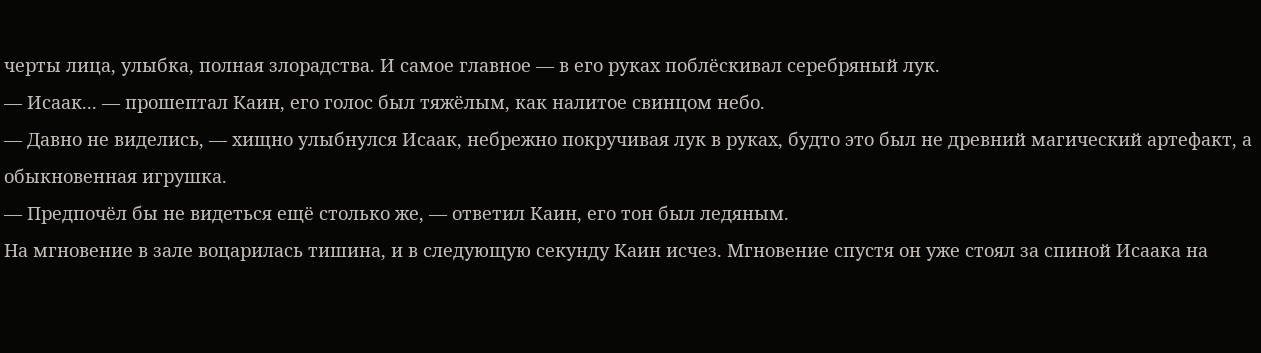черты лица, улыбка, полная злорадства. И самое главное — в его руках поблёскивал серебряный лук.
— Исаак... — прошептал Каин, его голос был тяжёлым, как налитое свинцом небо.
— Давно не виделись, — хищно улыбнулся Исаак, небрежно покручивая лук в руках, будто это был не древний магический артефакт, а обыкновенная игрушка.
— Предпочёл бы не видеться ещё столько же, — ответил Каин, его тон был ледяным.
На мгновение в зале воцарилась тишина, и в следующую секунду Каин исчез. Мгновение спустя он уже стоял за спиной Исаака на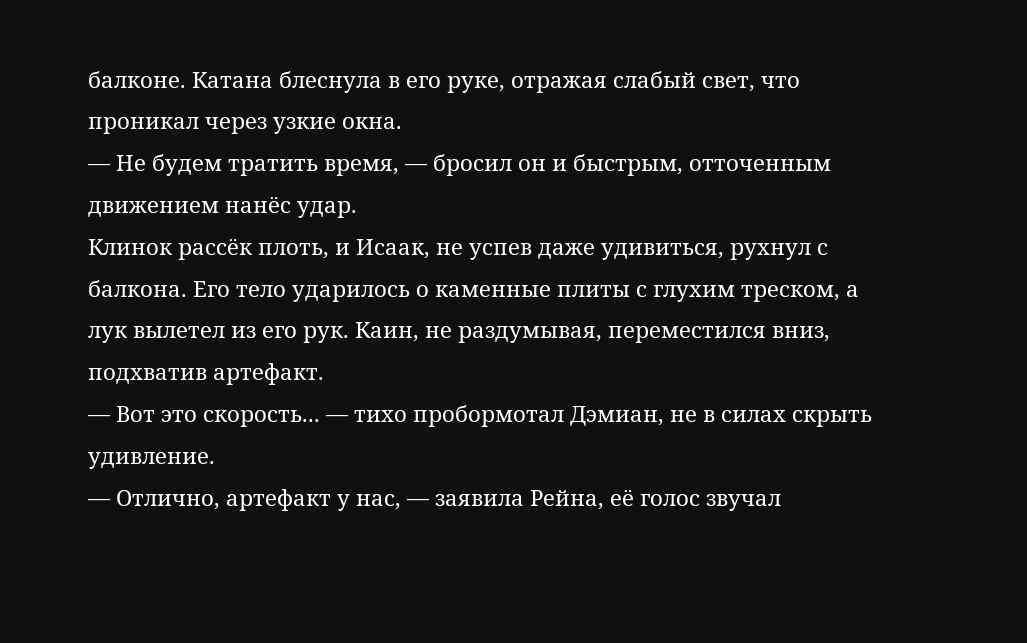балконе. Катана блеснула в его руке, отражая слабый свет, что проникал через узкие окна.
— Не будем тратить время, — бросил он и быстрым, отточенным движением нанёс удар.
Клинок рассёк плоть, и Исаак, не успев даже удивиться, рухнул с балкона. Его тело ударилось о каменные плиты с глухим треском, а лук вылетел из его рук. Каин, не раздумывая, переместился вниз, подхватив артефакт.
— Вот это скорость... — тихо пробормотал Дэмиан, не в силах скрыть удивление.
— Отлично, артефакт у нас, — заявила Рейна, её голос звучал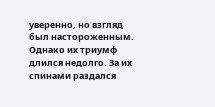уверенно, но взгляд был настороженным.
Однако их триумф длился недолго. За их спинами раздался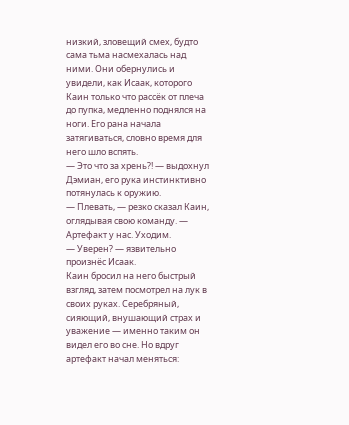низкий, зловещий смех, будто сама тьма насмехалась над ними. Они обернулись и увидели, как Исаак, которого Каин только что рассёк от плеча до пупка, медленно поднялся на ноги. Его рана начала затягиваться, словно время для него шло вспять.
— Это что за хрень?! — выдохнул Дэмиан, его рука инстинктивно потянулась к оружию.
— Плевать, — резко сказал Каин, оглядывая свою команду. — Артефакт у нас. Уходим.
— Уверен? — язвительно произнёс Исаак.
Каин бросил на него быстрый взгляд, затем посмотрел на лук в своих руках. Серебряный, сияющий, внушающий страх и уважение — именно таким он видел его во сне. Но вдруг артефакт начал меняться: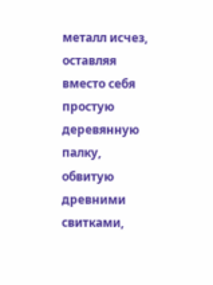металл исчез, оставляя вместо себя простую деревянную палку, обвитую древними свитками,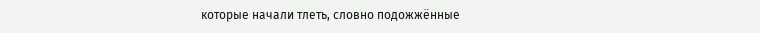которые начали тлеть, словно подожжённые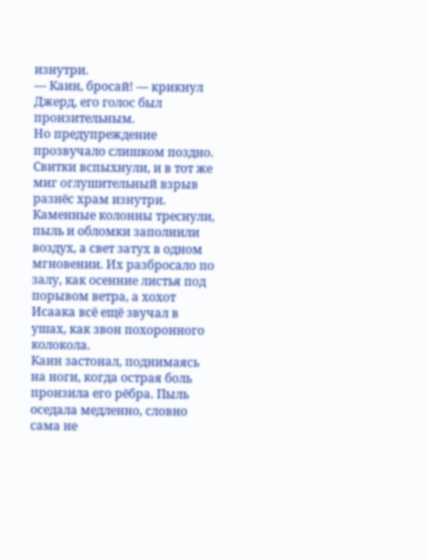изнутри.
— Каин, бросай! — крикнул Джерд, его голос был пронзительным.
Но предупреждение прозвучало слишком поздно. Свитки вспыхнули, и в тот же миг оглушительный взрыв разнёс храм изнутри. Каменные колонны треснули, пыль и обломки заполнили воздух, а свет затух в одном мгновении. Их разбросало по залу, как осенние листья под порывом ветра, а хохот Исаака всё ещё звучал в ушах, как звон похоронного колокола.
Каин застонал, поднимаясь на ноги, когда острая боль пронзила его рёбра. Пыль оседала медленно, словно сама не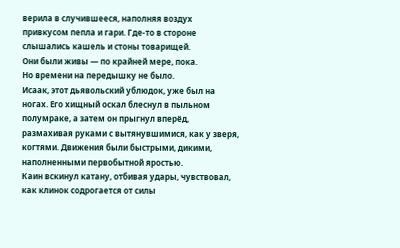верила в случившееся, наполняя воздух привкусом пепла и гари. Где-то в стороне слышались кашель и стоны товарищей.
Они были живы — по крайней мере, пока.
Но времени на передышку не было.
Исаак, этот дьявольский ублюдок, уже был на ногах. Его хищный оскал блеснул в пыльном полумраке, а затем он прыгнул вперёд, размахивая руками с вытянувшимися, как у зверя, когтями. Движения были быстрыми, дикими, наполненными первобытной яростью.
Каин вскинул катану, отбивая удары, чувствовал, как клинок содрогается от силы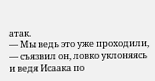атак.
— Мы ведь это уже проходили, — съязвил он, ловко уклоняясь и ведя Исаака по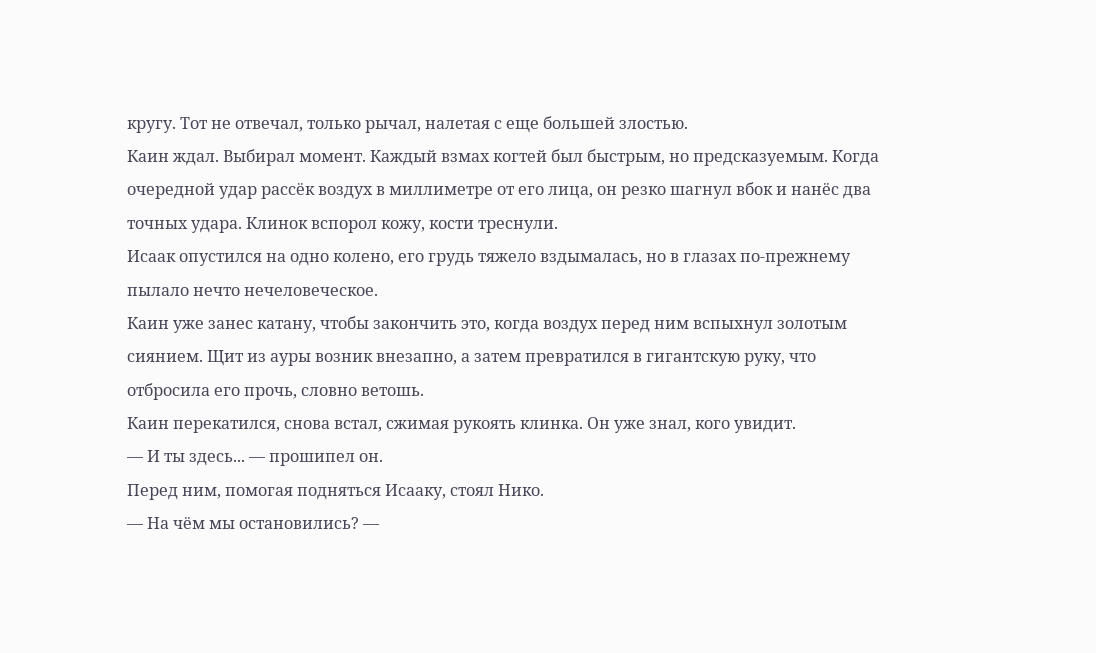кругу. Тот не отвечал, только рычал, налетая с еще большей злостью.
Каин ждал. Выбирал момент. Каждый взмах когтей был быстрым, но предсказуемым. Когда очередной удар рассёк воздух в миллиметре от его лица, он резко шагнул вбок и нанёс два точных удара. Клинок вспорол кожу, кости треснули.
Исаак опустился на одно колено, его грудь тяжело вздымалась, но в глазах по-прежнему пылало нечто нечеловеческое.
Каин уже занес катану, чтобы закончить это, когда воздух перед ним вспыхнул золотым сиянием. Щит из ауры возник внезапно, а затем превратился в гигантскую руку, что отбросила его прочь, словно ветошь.
Каин перекатился, снова встал, сжимая рукоять клинка. Он уже знал, кого увидит.
— И ты здесь... — прошипел он.
Перед ним, помогая подняться Исааку, стоял Нико.
— На чём мы остановились? —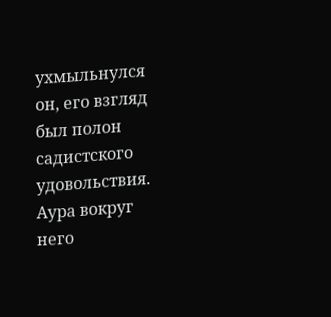ухмыльнулся он, его взгляд был полон садистского удовольствия.
Аура вокруг него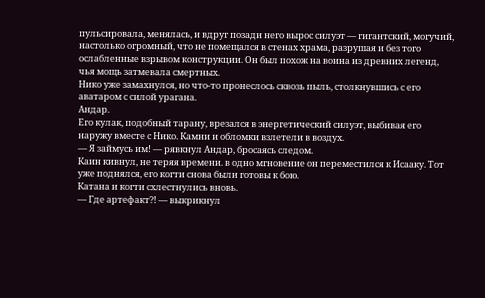пульсировала, менялась, и вдруг позади него вырос силуэт — гигантский, могучий, настолько огромный, что не помещался в стенах храма, разрушая и без того ослабленные взрывом конструкции. Он был похож на воина из древних легенд, чья мощь затмевала смертных.
Нико уже замахнулся, но что-то пронеслось сквозь пыль, столкнувшись с его аватаром с силой урагана.
Андар.
Его кулак, подобный тарану, врезался в энергетический силуэт, выбивая его наружу вместе с Нико. Камни и обломки взлетели в воздух.
— Я займусь им! — рявкнул Андар, бросаясь следом.
Каин кивнул, не теряя времени. в одно мгновение он переместился к Исааку. Тот уже поднялся, его когти снова были готовы к бою.
Катана и когти схлестнулись вновь.
— Где артефакт?! — выкрикнул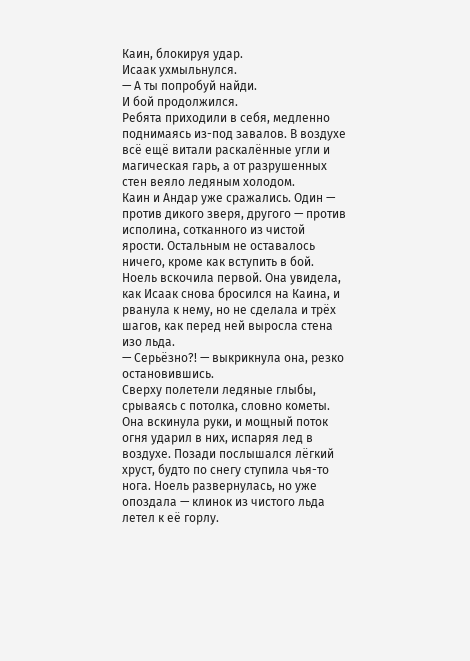Каин, блокируя удар.
Исаак ухмыльнулся.
— А ты попробуй найди.
И бой продолжился.
Ребята приходили в себя, медленно поднимаясь из-под завалов. В воздухе всё ещё витали раскалённые угли и магическая гарь, а от разрушенных стен веяло ледяным холодом.
Каин и Андар уже сражались. Один — против дикого зверя, другого — против исполина, сотканного из чистой ярости. Остальным не оставалось ничего, кроме как вступить в бой.
Ноель вскочила первой. Она увидела, как Исаак снова бросился на Каина, и рванула к нему, но не сделала и трёх шагов, как перед ней выросла стена изо льда.
— Серьёзно?! — выкрикнула она, резко остановившись.
Сверху полетели ледяные глыбы, срываясь с потолка, словно кометы. Она вскинула руки, и мощный поток огня ударил в них, испаряя лед в воздухе. Позади послышался лёгкий хруст, будто по снегу ступила чья-то нога. Ноель развернулась, но уже опоздала — клинок из чистого льда летел к её горлу.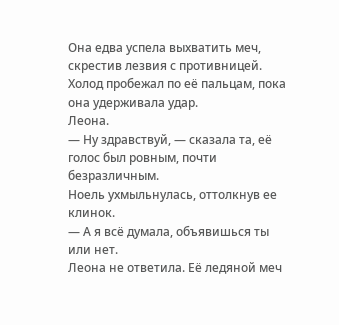Она едва успела выхватить меч, скрестив лезвия с противницей. Холод пробежал по её пальцам, пока она удерживала удар.
Леона.
— Ну здравствуй, — сказала та, её голос был ровным, почти безразличным.
Ноель ухмыльнулась, оттолкнув ее клинок.
— А я всё думала, объявишься ты или нет.
Леона не ответила. Её ледяной меч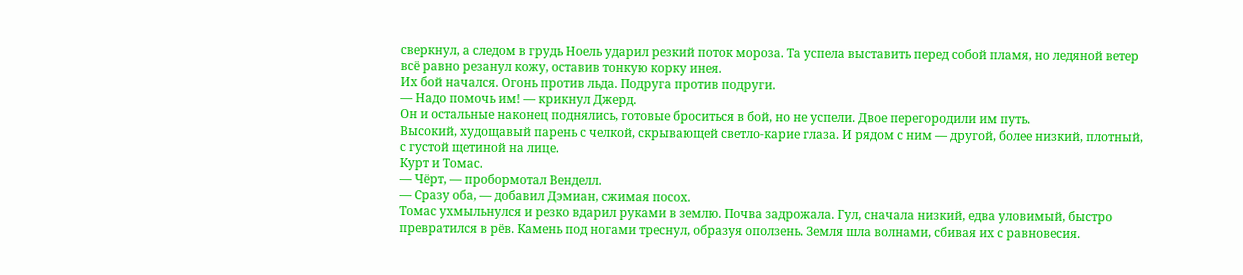сверкнул, а следом в грудь Ноель ударил резкий поток мороза. Та успела выставить перед собой пламя, но ледяной ветер всё равно резанул кожу, оставив тонкую корку инея.
Их бой начался. Огонь против льда. Подруга против подруги.
— Надо помочь им! — крикнул Джерд.
Он и остальные наконец поднялись, готовые броситься в бой, но не успели. Двое перегородили им путь.
Высокий, худощавый парень с челкой, скрывающей светло-карие глаза. И рядом с ним — другой, более низкий, плотный, с густой щетиной на лице.
Курт и Томас.
— Чёрт, — пробормотал Венделл.
— Сразу оба, — добавил Дэмиан, сжимая посох.
Томас ухмыльнулся и резко вдарил руками в землю. Почва задрожала. Гул, сначала низкий, едва уловимый, быстро превратился в рёв. Камень под ногами треснул, образуя оползень. Земля шла волнами, сбивая их с равновесия.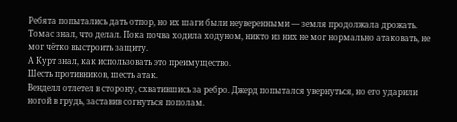Ребята попытались дать отпор, но их шаги были неуверенными — земля продолжала дрожать. Томас знал, что делал. Пока почва ходила ходуном, никто из них не мог нормально атаковать, не мог чётко выстроить защиту.
А Курт знал, как использовать это преимущество.
Шесть противников, шесть атак.
Венделл отлетел в сторону, схватившись за ребро. Джерд попытался увернуться, но его ударили ногой в грудь, заставив согнуться пополам.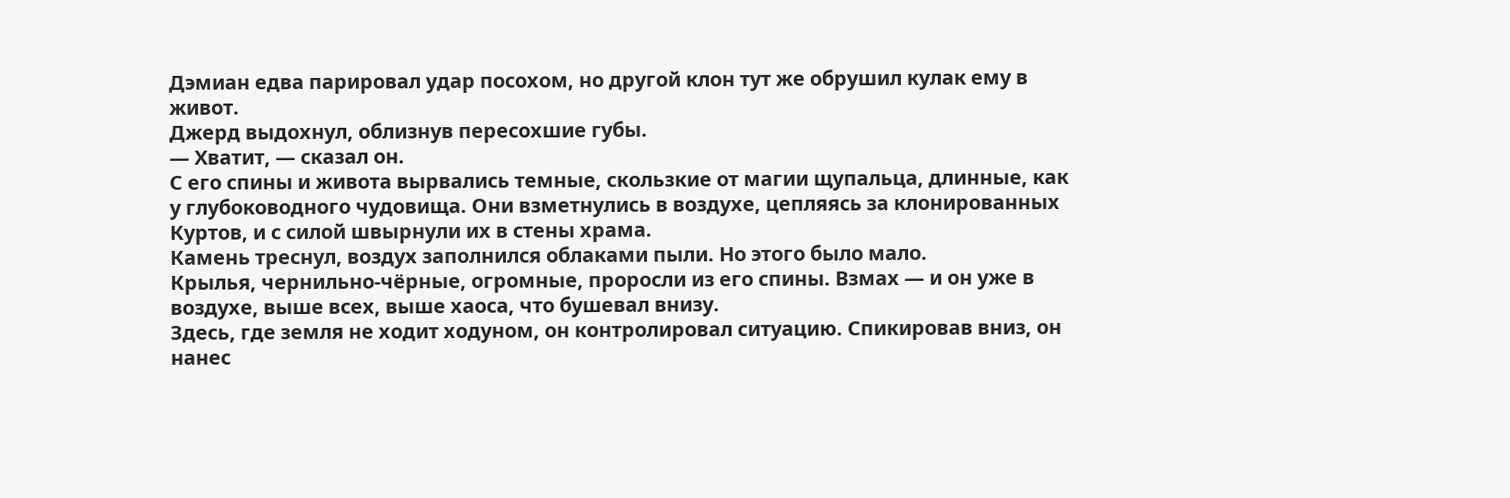Дэмиан едва парировал удар посохом, но другой клон тут же обрушил кулак ему в живот.
Джерд выдохнул, облизнув пересохшие губы.
— Хватит, — сказал он.
С его спины и живота вырвались темные, скользкие от магии щупальца, длинные, как у глубоководного чудовища. Они взметнулись в воздухе, цепляясь за клонированных Куртов, и с силой швырнули их в стены храма.
Камень треснул, воздух заполнился облаками пыли. Но этого было мало.
Крылья, чернильно-чёрные, огромные, проросли из его спины. Взмах — и он уже в воздухе, выше всех, выше хаоса, что бушевал внизу.
Здесь, где земля не ходит ходуном, он контролировал ситуацию. Спикировав вниз, он нанес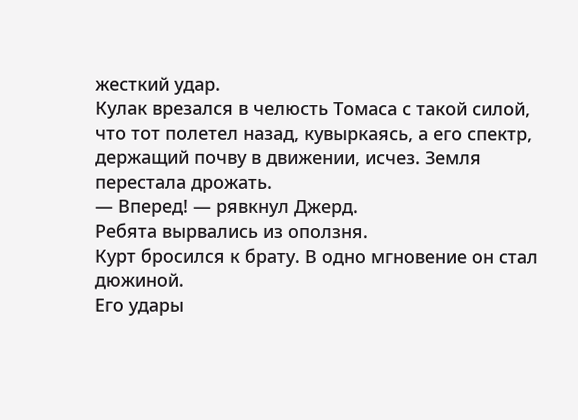жесткий удар.
Кулак врезался в челюсть Томаса с такой силой, что тот полетел назад, кувыркаясь, а его спектр, держащий почву в движении, исчез. Земля перестала дрожать.
— Вперед! — рявкнул Джерд.
Ребята вырвались из оползня.
Курт бросился к брату. В одно мгновение он стал дюжиной.
Его удары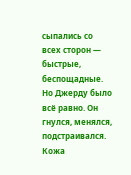сыпались со всех сторон — быстрые, беспощадные. Но Джерду было всё равно. Он гнулся, менялся, подстраивался. Кожа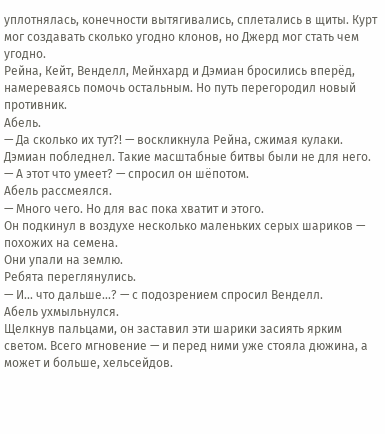уплотнялась, конечности вытягивались, сплетались в щиты. Курт мог создавать сколько угодно клонов, но Джерд мог стать чем угодно.
Рейна, Кейт, Венделл, Мейнхард и Дэмиан бросились вперёд, намереваясь помочь остальным. Но путь перегородил новый противник.
Абель.
— Да сколько их тут?! — воскликнула Рейна, сжимая кулаки.
Дэмиан побледнел. Такие масштабные битвы были не для него.
— А этот что умеет? — спросил он шёпотом.
Абель рассмеялся.
— Много чего. Но для вас пока хватит и этого.
Он подкинул в воздухе несколько маленьких серых шариков — похожих на семена.
Они упали на землю.
Ребята переглянулись.
— И... что дальше...? — с подозрением спросил Венделл.
Абель ухмыльнулся.
Щелкнув пальцами, он заставил эти шарики засиять ярким светом. Всего мгновение — и перед ними уже стояла дюжина, а может и больше, хельсейдов.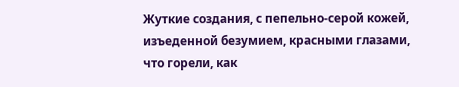Жуткие создания, с пепельно-серой кожей, изъеденной безумием, красными глазами, что горели, как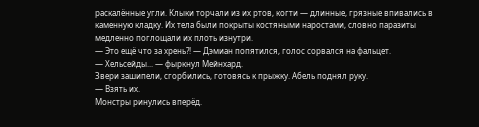раскалённые угли. Клыки торчали из их ртов, когти — длинные, грязные впивались в каменную кладку. Их тела были покрыты костяными наростами, словно паразиты медленно поглощали их плоть изнутри.
— Это ещё что за хрень?! — Дэмиан попятился, голос сорвался на фальцет.
— Хельсейды... — фыркнул Мейнхард.
Звери зашипели, сгорбились, готовясь к прыжку. Абель поднял руку.
— Взять их.
Монстры ринулись вперёд.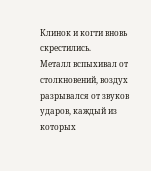Клинок и когти вновь скрестились.
Металл вспыхивал от столкновений, воздух разрывался от звуков ударов, каждый из которых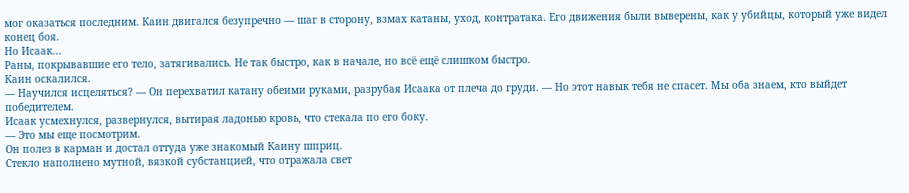мог оказаться последним. Каин двигался безупречно — шаг в сторону, взмах катаны, уход, контратака. Его движения были выверены, как у убийцы, который уже видел конец боя.
Но Исаак...
Раны, покрывавшие его тело, затягивались. Не так быстро, как в начале, но всё ещё слишком быстро.
Каин оскалился.
— Научился исцеляться? — Он перехватил катану обеими руками, разрубая Исаака от плеча до груди. — Но этот навык тебя не спасет. Мы оба знаем, кто выйдет победителем.
Исаак усмехнулся, развернулся, вытирая ладонью кровь, что стекала по его боку.
— Это мы еще посмотрим.
Он полез в карман и достал оттуда уже знакомый Каину шприц.
Стекло наполнено мутной, вязкой субстанцией, что отражала свет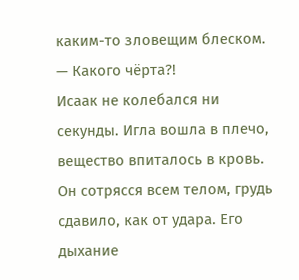каким-то зловещим блеском.
— Какого чёрта?!
Исаак не колебался ни секунды. Игла вошла в плечо, вещество впиталось в кровь.
Он сотрясся всем телом, грудь сдавило, как от удара. Его дыхание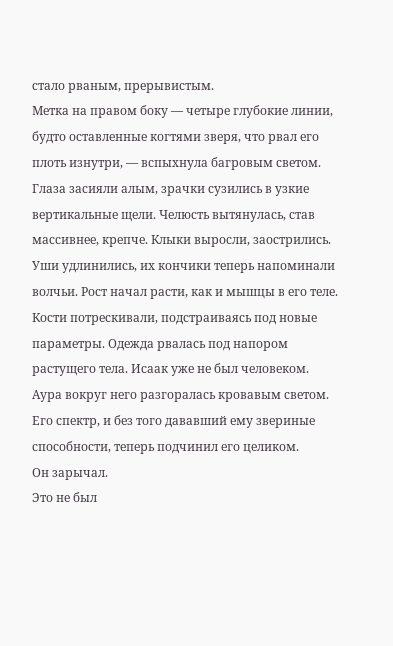стало рваным, прерывистым.
Метка на правом боку — четыре глубокие линии, будто оставленные когтями зверя, что рвал его плоть изнутри, — вспыхнула багровым светом.
Глаза засияли алым, зрачки сузились в узкие вертикальные щели. Челюсть вытянулась, став массивнее, крепче. Клыки выросли, заострились. Уши удлинились, их кончики теперь напоминали волчьи. Рост начал расти, как и мышцы в его теле. Кости потрескивали, подстраиваясь под новые параметры. Одежда рвалась под напором растущего тела. Исаак уже не был человеком.
Аура вокруг него разгоралась кровавым светом. Его спектр, и без того дававший ему звериные способности, теперь подчинил его целиком.
Он зарычал.
Это не был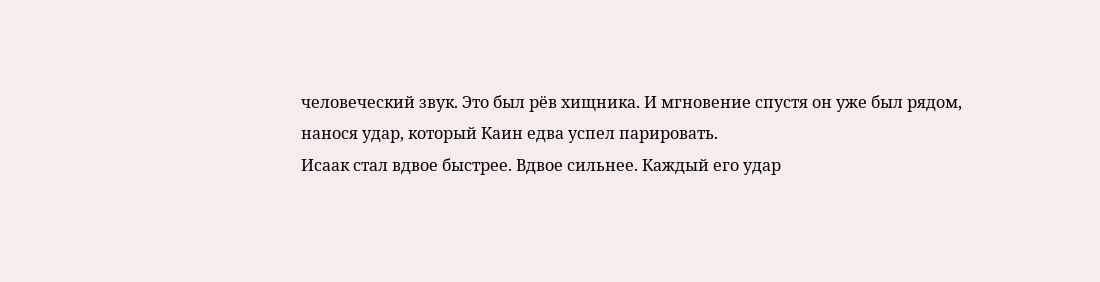человеческий звук. Это был рёв хищника. И мгновение спустя он уже был рядом, нанося удар, который Каин едва успел парировать.
Исаак стал вдвое быстрее. Вдвое сильнее. Каждый его удар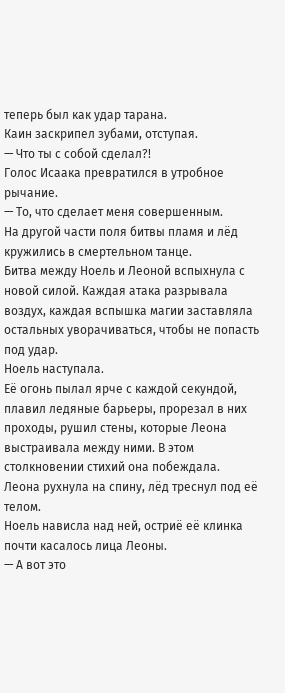теперь был как удар тарана.
Каин заскрипел зубами, отступая.
— Что ты с собой сделал?!
Голос Исаака превратился в утробное рычание.
— То, что сделает меня совершенным.
На другой части поля битвы пламя и лёд кружились в смертельном танце.
Битва между Ноель и Леоной вспыхнула с новой силой. Каждая атака разрывала воздух, каждая вспышка магии заставляла остальных уворачиваться, чтобы не попасть под удар.
Ноель наступала.
Её огонь пылал ярче с каждой секундой, плавил ледяные барьеры, прорезал в них проходы, рушил стены, которые Леона выстраивала между ними. В этом столкновении стихий она побеждала.
Леона рухнула на спину, лёд треснул под её телом.
Ноель нависла над ней, остриё её клинка почти касалось лица Леоны.
— А вот это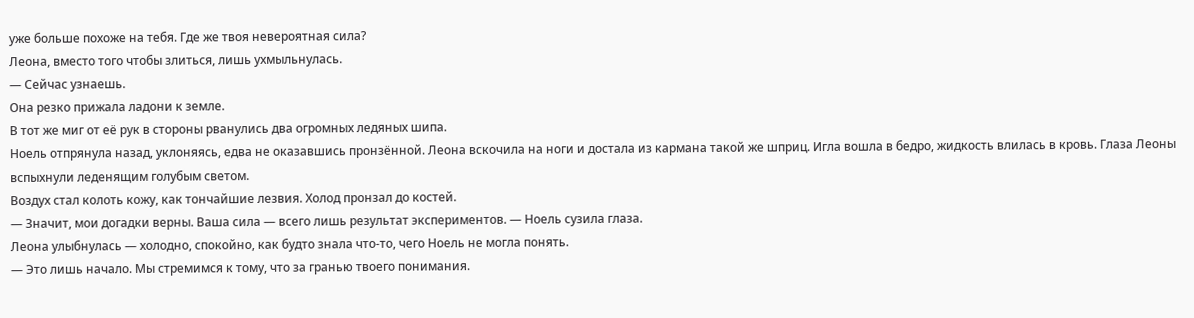уже больше похоже на тебя. Где же твоя невероятная сила?
Леона, вместо того чтобы злиться, лишь ухмыльнулась.
— Сейчас узнаешь.
Она резко прижала ладони к земле.
В тот же миг от её рук в стороны рванулись два огромных ледяных шипа.
Ноель отпрянула назад, уклоняясь, едва не оказавшись пронзённой. Леона вскочила на ноги и достала из кармана такой же шприц. Игла вошла в бедро, жидкость влилась в кровь. Глаза Леоны вспыхнули леденящим голубым светом.
Воздух стал колоть кожу, как тончайшие лезвия. Холод пронзал до костей.
— Значит, мои догадки верны. Ваша сила — всего лишь результат экспериментов. — Ноель сузила глаза.
Леона улыбнулась — холодно, спокойно, как будто знала что-то, чего Ноель не могла понять.
— Это лишь начало. Мы стремимся к тому, что за гранью твоего понимания.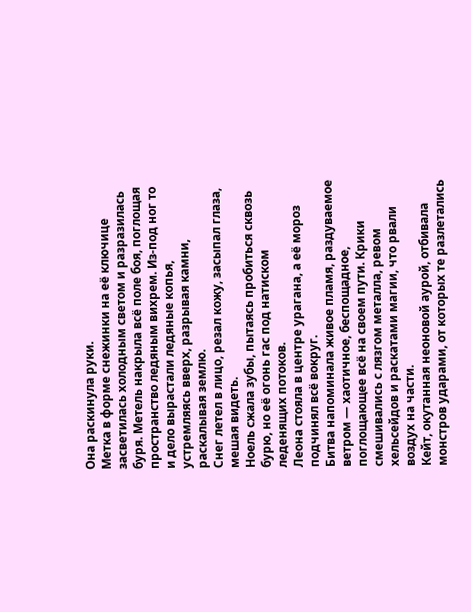Она раскинула руки.
Метка в форме снежинки на её ключице засветилась холодным светом и разразилась буря. Метель накрыла всё поле боя, поглощая пространство ледяным вихрем. Из-под ног то и дело вырастали ледяные копья, устремляясь вверх, разрывая камни, раскалывая землю.
Снег летел в лицо, резал кожу, засыпал глаза, мешая видеть.
Ноель сжала зубы, пытаясь пробиться сквозь бурю, но её огонь гас под натиском леденящих потоков.
Леона стояла в центре урагана, а её мороз подчинял всё вокруг.
Битва напоминала живое пламя, раздуваемое ветром — хаотичное, беспощадное, поглощающее всё на своем пути. Крики смешивались с лязгом металла, ревом хельсейдов и раскатами магии, что рвали воздух на части.
Кейт, окутанная неоновой аурой, отбивала монстров ударами, от которых те разлетались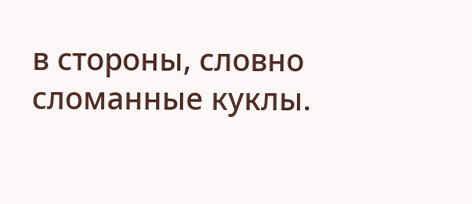в стороны, словно сломанные куклы.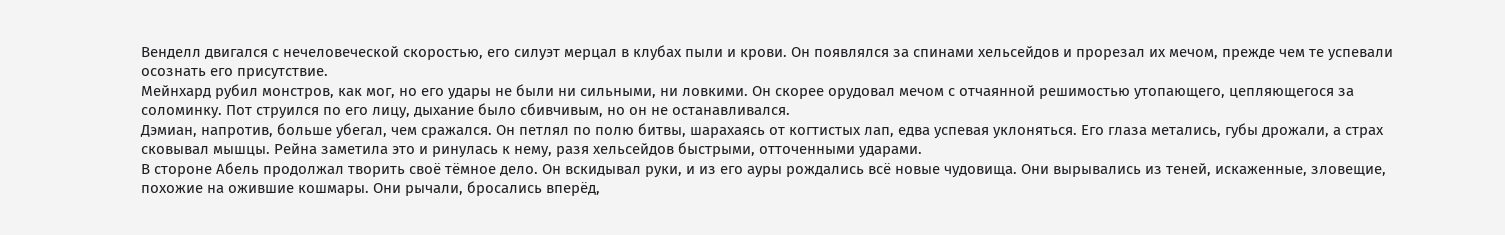Венделл двигался с нечеловеческой скоростью, его силуэт мерцал в клубах пыли и крови. Он появлялся за спинами хельсейдов и прорезал их мечом, прежде чем те успевали осознать его присутствие.
Мейнхард рубил монстров, как мог, но его удары не были ни сильными, ни ловкими. Он скорее орудовал мечом с отчаянной решимостью утопающего, цепляющегося за соломинку. Пот струился по его лицу, дыхание было сбивчивым, но он не останавливался.
Дэмиан, напротив, больше убегал, чем сражался. Он петлял по полю битвы, шарахаясь от когтистых лап, едва успевая уклоняться. Его глаза метались, губы дрожали, а страх сковывал мышцы. Рейна заметила это и ринулась к нему, разя хельсейдов быстрыми, отточенными ударами.
В стороне Абель продолжал творить своё тёмное дело. Он вскидывал руки, и из его ауры рождались всё новые чудовища. Они вырывались из теней, искаженные, зловещие, похожие на ожившие кошмары. Они рычали, бросались вперёд,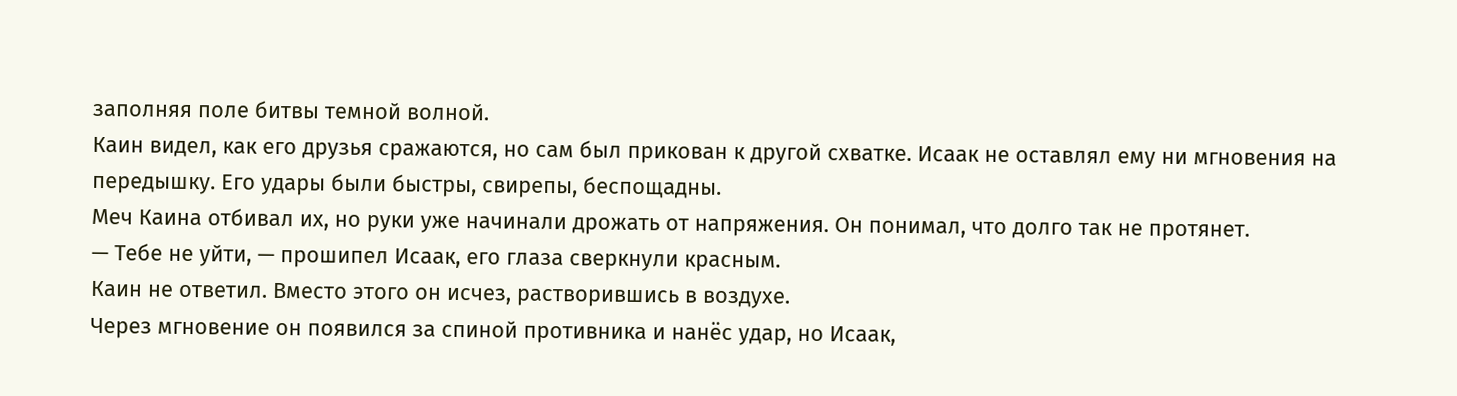заполняя поле битвы темной волной.
Каин видел, как его друзья сражаются, но сам был прикован к другой схватке. Исаак не оставлял ему ни мгновения на передышку. Его удары были быстры, свирепы, беспощадны.
Меч Каина отбивал их, но руки уже начинали дрожать от напряжения. Он понимал, что долго так не протянет.
— Тебе не уйти, — прошипел Исаак, его глаза сверкнули красным.
Каин не ответил. Вместо этого он исчез, растворившись в воздухе.
Через мгновение он появился за спиной противника и нанёс удар, но Исаак,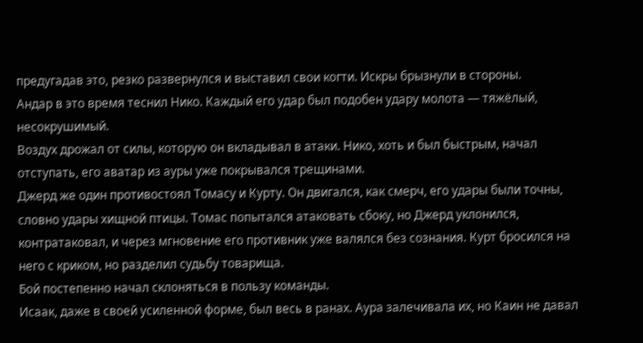предугадав это, резко развернулся и выставил свои когти. Искры брызнули в стороны.
Андар в это время теснил Нико. Каждый его удар был подобен удару молота — тяжёлый, несокрушимый.
Воздух дрожал от силы, которую он вкладывал в атаки. Нико, хоть и был быстрым, начал отступать, его аватар из ауры уже покрывался трещинами.
Джерд же один противостоял Томасу и Курту. Он двигался, как смерч, его удары были точны, словно удары хищной птицы. Томас попытался атаковать сбоку, но Джерд уклонился, контратаковал, и через мгновение его противник уже валялся без сознания. Курт бросился на него с криком, но разделил судьбу товарища.
Бой постепенно начал склоняться в пользу команды.
Исаак, даже в своей усиленной форме, был весь в ранах. Аура залечивала их, но Каин не давал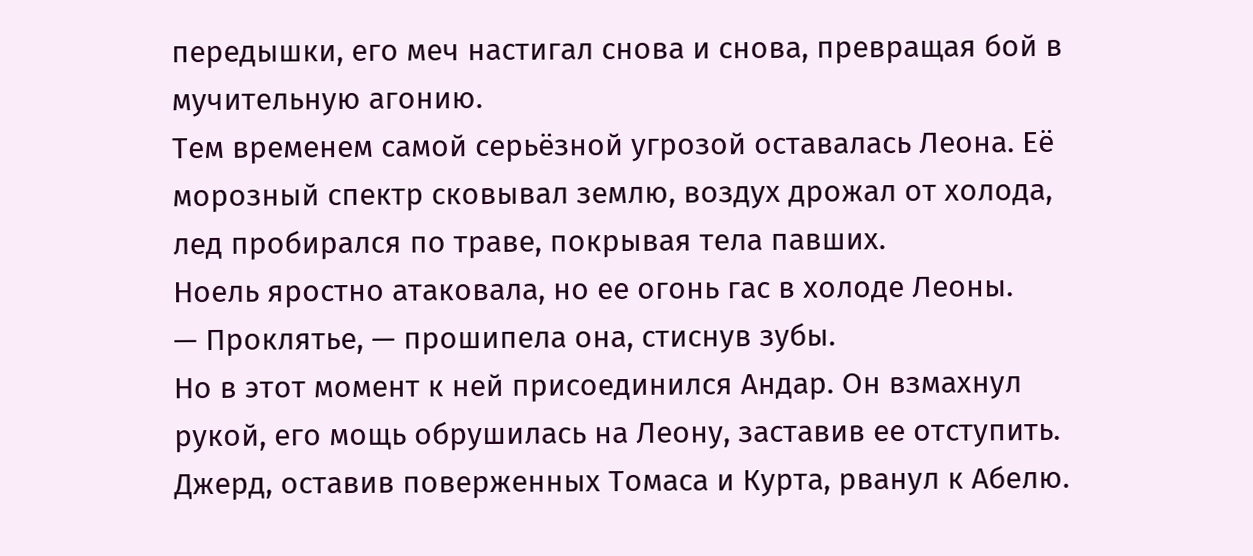передышки, его меч настигал снова и снова, превращая бой в мучительную агонию.
Тем временем самой серьёзной угрозой оставалась Леона. Её морозный спектр сковывал землю, воздух дрожал от холода, лед пробирался по траве, покрывая тела павших.
Ноель яростно атаковала, но ее огонь гас в холоде Леоны.
— Проклятье, — прошипела она, стиснув зубы.
Но в этот момент к ней присоединился Андар. Он взмахнул рукой, его мощь обрушилась на Леону, заставив ее отступить.
Джерд, оставив поверженных Томаса и Курта, рванул к Абелю.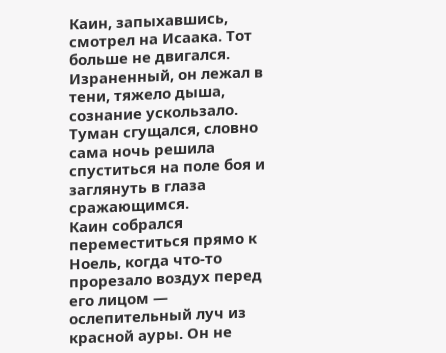Каин, запыхавшись, смотрел на Исаака. Тот больше не двигался. Израненный, он лежал в тени, тяжело дыша, сознание ускользало. Туман сгущался, словно сама ночь решила спуститься на поле боя и заглянуть в глаза сражающимся.
Каин собрался переместиться прямо к Ноель, когда что-то прорезало воздух перед его лицом — ослепительный луч из красной ауры. Он не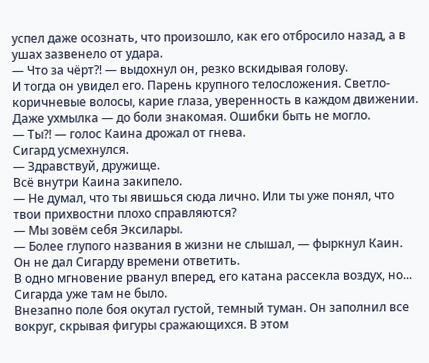успел даже осознать, что произошло, как его отбросило назад, а в ушах зазвенело от удара.
— Что за чёрт?! — выдохнул он, резко вскидывая голову.
И тогда он увидел его. Парень крупного телосложения. Светло-коричневые волосы, карие глаза, уверенность в каждом движении. Даже ухмылка — до боли знакомая. Ошибки быть не могло.
— Ты?! — голос Каина дрожал от гнева.
Сигард усмехнулся.
— Здравствуй, дружище.
Всё внутри Каина закипело.
— Не думал, что ты явишься сюда лично. Или ты уже понял, что твои прихвостни плохо справляются?
— Мы зовём себя Эксилары.
— Более глупого названия в жизни не слышал, — фыркнул Каин.
Он не дал Сигарду времени ответить.
В одно мгновение рванул вперед, его катана рассекла воздух, но... Сигарда уже там не было.
Внезапно поле боя окутал густой, темный туман. Он заполнил все вокруг, скрывая фигуры сражающихся. В этом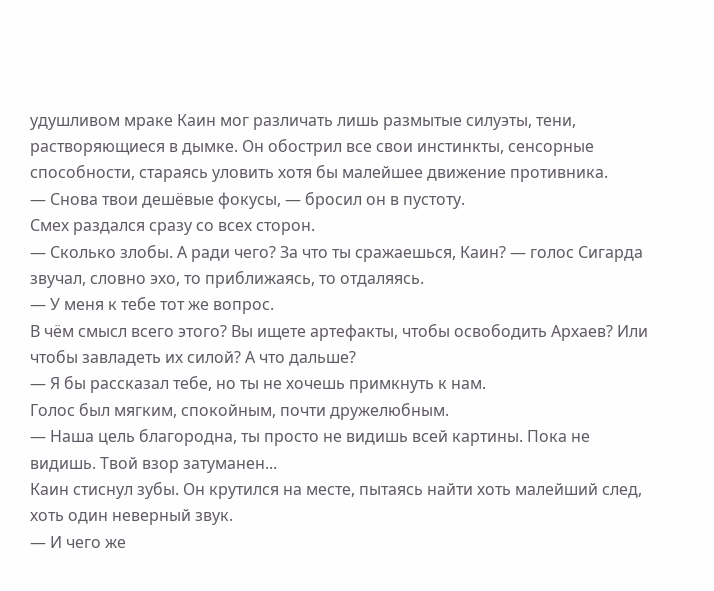удушливом мраке Каин мог различать лишь размытые силуэты, тени, растворяющиеся в дымке. Он обострил все свои инстинкты, сенсорные способности, стараясь уловить хотя бы малейшее движение противника.
— Снова твои дешёвые фокусы, — бросил он в пустоту.
Смех раздался сразу со всех сторон.
— Сколько злобы. А ради чего? За что ты сражаешься, Каин? — голос Сигарда звучал, словно эхо, то приближаясь, то отдаляясь.
— У меня к тебе тот же вопрос.
В чём смысл всего этого? Вы ищете артефакты, чтобы освободить Архаев? Или чтобы завладеть их силой? А что дальше?
— Я бы рассказал тебе, но ты не хочешь примкнуть к нам.
Голос был мягким, спокойным, почти дружелюбным.
— Наша цель благородна, ты просто не видишь всей картины. Пока не видишь. Твой взор затуманен...
Каин стиснул зубы. Он крутился на месте, пытаясь найти хоть малейший след, хоть один неверный звук.
— И чего же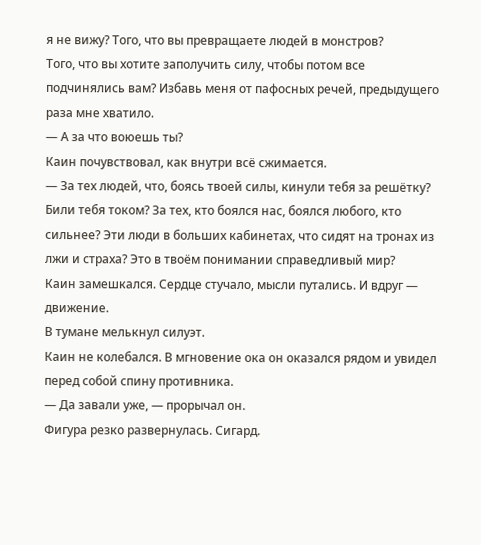я не вижу? Того, что вы превращаете людей в монстров?
Того, что вы хотите заполучить силу, чтобы потом все подчинялись вам? Избавь меня от пафосных речей, предыдущего раза мне хватило.
— А за что воюешь ты?
Каин почувствовал, как внутри всё сжимается.
— За тех людей, что, боясь твоей силы, кинули тебя за решётку? Били тебя током? За тех, кто боялся нас, боялся любого, кто сильнее? Эти люди в больших кабинетах, что сидят на тронах из лжи и страха? Это в твоём понимании справедливый мир?
Каин замешкался. Сердце стучало, мысли путались. И вдруг — движение.
В тумане мелькнул силуэт.
Каин не колебался. В мгновение ока он оказался рядом и увидел перед собой спину противника.
— Да завали уже, — прорычал он.
Фигура резко развернулась. Сигард.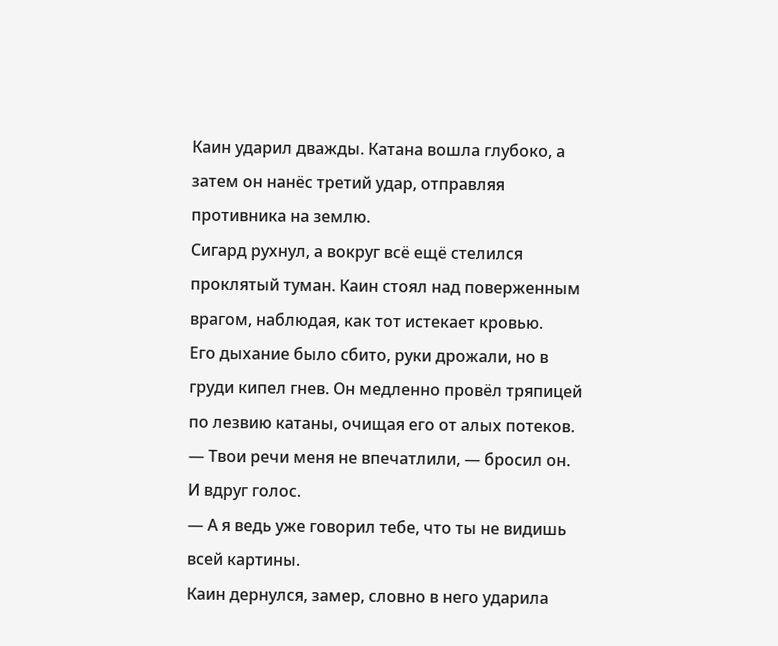Каин ударил дважды. Катана вошла глубоко, а затем он нанёс третий удар, отправляя противника на землю.
Сигард рухнул, а вокруг всё ещё стелился проклятый туман. Каин стоял над поверженным врагом, наблюдая, как тот истекает кровью.
Его дыхание было сбито, руки дрожали, но в груди кипел гнев. Он медленно провёл тряпицей по лезвию катаны, очищая его от алых потеков.
— Твои речи меня не впечатлили, — бросил он.
И вдруг голос.
— А я ведь уже говорил тебе, что ты не видишь всей картины.
Каин дернулся, замер, словно в него ударила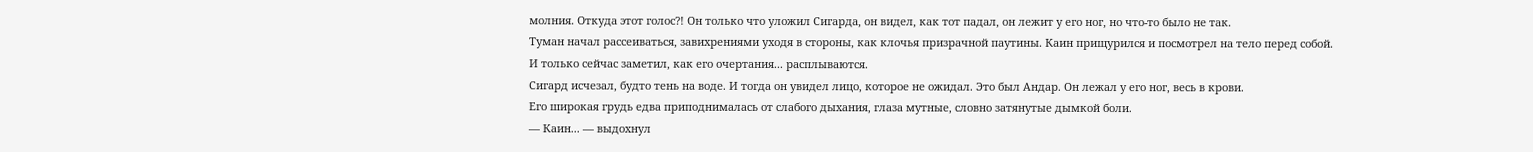молния. Откуда этот голос?! Он только что уложил Сигарда, он видел, как тот падал, он лежит у его ног, но что-то было не так.
Туман начал рассеиваться, завихрениями уходя в стороны, как клочья призрачной паутины. Каин прищурился и посмотрел на тело перед собой. И только сейчас заметил, как его очертания... расплываются.
Сигард исчезал, будто тень на воде. И тогда он увидел лицо, которое не ожидал. Это был Андар. Он лежал у его ног, весь в крови.
Его широкая грудь едва приподнималась от слабого дыхания, глаза мутные, словно затянутые дымкой боли.
— Каин... — выдохнул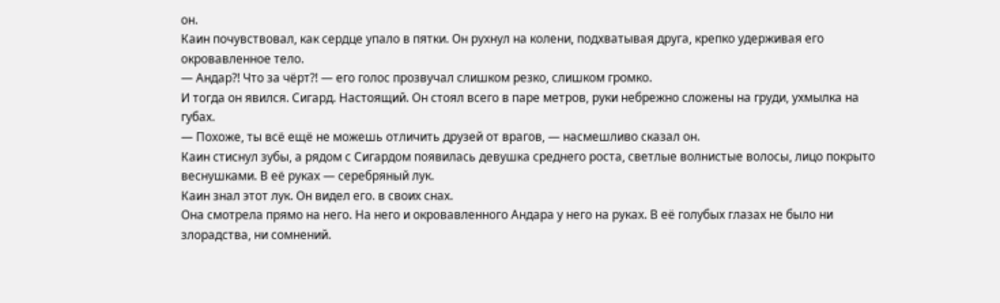он.
Каин почувствовал, как сердце упало в пятки. Он рухнул на колени, подхватывая друга, крепко удерживая его окровавленное тело.
— Андар?! Что за чёрт?! — его голос прозвучал слишком резко, слишком громко.
И тогда он явился. Сигард. Настоящий. Он стоял всего в паре метров, руки небрежно сложены на груди, ухмылка на губах.
— Похоже, ты всё ещё не можешь отличить друзей от врагов, — насмешливо сказал он.
Каин стиснул зубы, а рядом с Сигардом появилась девушка среднего роста, светлые волнистые волосы, лицо покрыто веснушками. В её руках — серебряный лук.
Каин знал этот лук. Он видел его. в своих снах.
Она смотрела прямо на него. На него и окровавленного Андара у него на руках. В её голубых глазах не было ни злорадства, ни сомнений.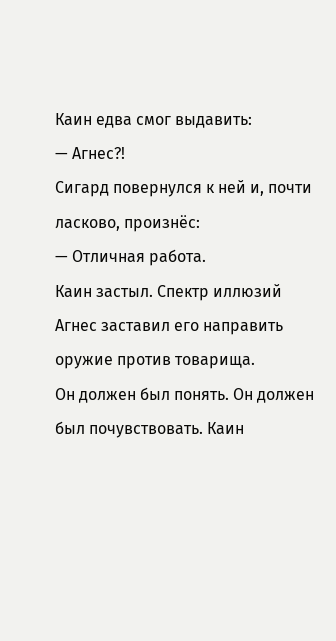Каин едва смог выдавить:
— Агнес?!
Сигард повернулся к ней и, почти ласково, произнёс:
— Отличная работа.
Каин застыл. Спектр иллюзий Агнес заставил его направить оружие против товарища.
Он должен был понять. Он должен был почувствовать. Каин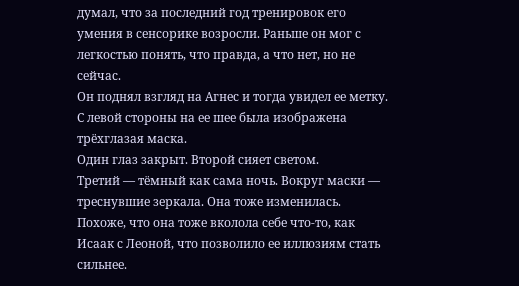думал, что за последний год тренировок его умения в сенсорике возросли. Раньше он мог с легкостью понять, что правда, а что нет, но не сейчас.
Он поднял взгляд на Агнес и тогда увидел ее метку. С левой стороны на ее шее была изображена трёхглазая маска.
Один глаз закрыт. Второй сияет светом.
Третий — тёмный как сама ночь. Вокруг маски — треснувшие зеркала. Она тоже изменилась. Похоже, что она тоже вколола себе что-то, как Исаак с Леоной, что позволило ее иллюзиям стать сильнее.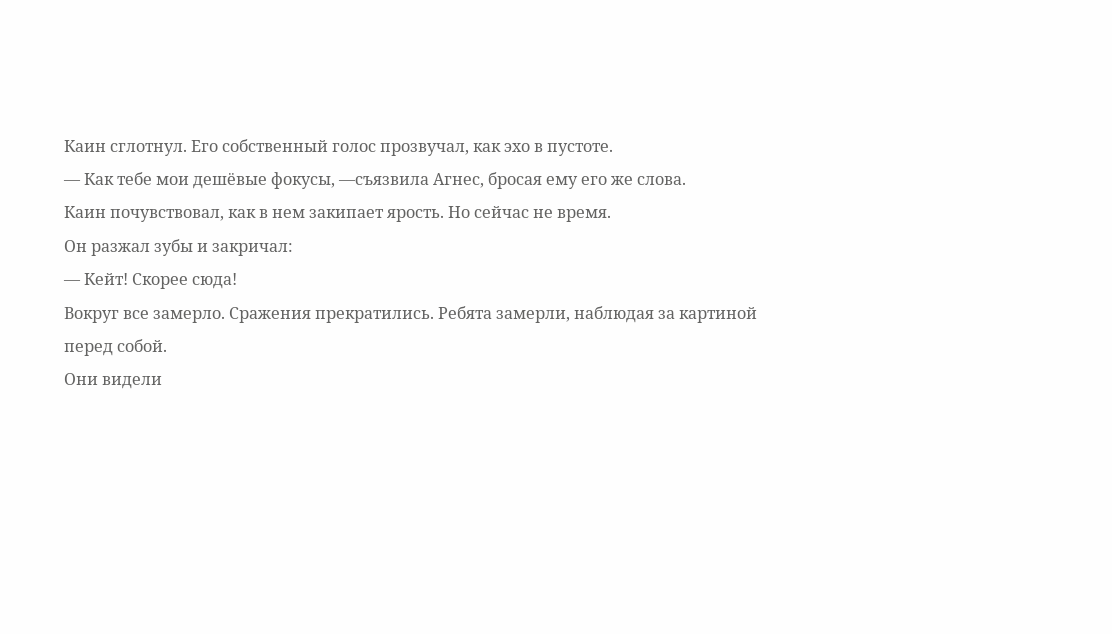Каин сглотнул. Его собственный голос прозвучал, как эхо в пустоте.
— Как тебе мои дешёвые фокусы, —съязвила Агнес, бросая ему его же слова.
Каин почувствовал, как в нем закипает ярость. Но сейчас не время.
Он разжал зубы и закричал:
— Кейт! Скорее сюда!
Вокруг все замерло. Сражения прекратились. Ребята замерли, наблюдая за картиной перед собой.
Они видели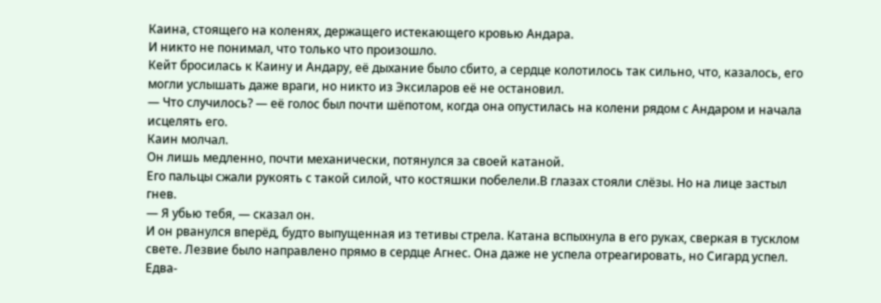Каина, стоящего на коленях, держащего истекающего кровью Андара.
И никто не понимал, что только что произошло.
Кейт бросилась к Каину и Андару, её дыхание было сбито, а сердце колотилось так сильно, что, казалось, его могли услышать даже враги, но никто из Эксиларов её не остановил.
— Что случилось? — её голос был почти шёпотом, когда она опустилась на колени рядом с Андаром и начала исцелять его.
Каин молчал.
Он лишь медленно, почти механически, потянулся за своей катаной.
Его пальцы сжали рукоять с такой силой, что костяшки побелели.В глазах стояли слёзы. Но на лице застыл гнев.
— Я убью тебя, — сказал он.
И он рванулся вперёд, будто выпущенная из тетивы стрела. Катана вспыхнула в его руках, сверкая в тусклом свете. Лезвие было направлено прямо в сердце Агнес. Она даже не успела отреагировать, но Сигард успел. Едва-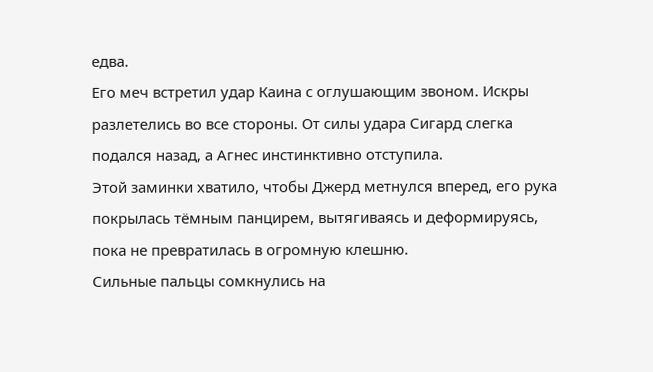едва.
Его меч встретил удар Каина с оглушающим звоном. Искры разлетелись во все стороны. От силы удара Сигард слегка подался назад, а Агнес инстинктивно отступила.
Этой заминки хватило, чтобы Джерд метнулся вперед, его рука покрылась тёмным панцирем, вытягиваясь и деформируясь, пока не превратилась в огромную клешню.
Сильные пальцы сомкнулись на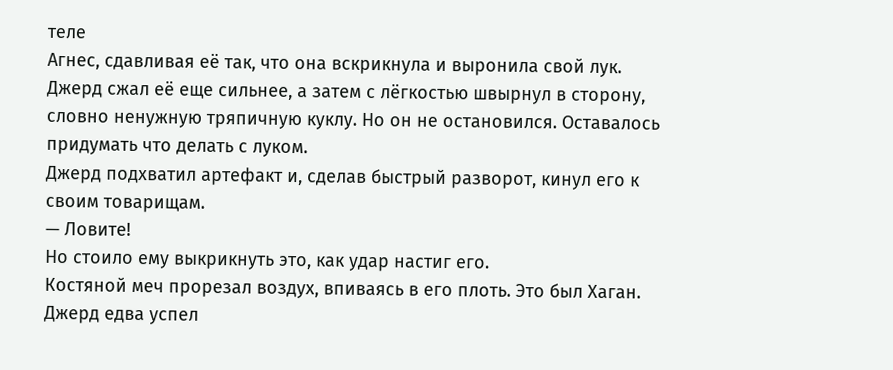теле
Агнес, сдавливая её так, что она вскрикнула и выронила свой лук. Джерд сжал её еще сильнее, а затем с лёгкостью швырнул в сторону, словно ненужную тряпичную куклу. Но он не остановился. Оставалось придумать что делать с луком.
Джерд подхватил артефакт и, сделав быстрый разворот, кинул его к своим товарищам.
— Ловите!
Но стоило ему выкрикнуть это, как удар настиг его.
Костяной меч прорезал воздух, впиваясь в его плоть. Это был Хаган. Джерд едва успел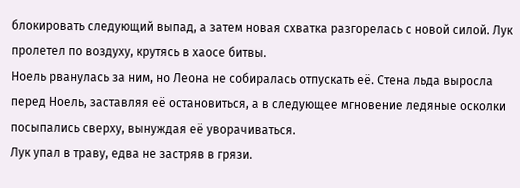блокировать следующий выпад, а затем новая схватка разгорелась с новой силой. Лук пролетел по воздуху, крутясь в хаосе битвы.
Ноель рванулась за ним, но Леона не собиралась отпускать её. Стена льда выросла перед Ноель, заставляя её остановиться, а в следующее мгновение ледяные осколки посыпались сверху, вынуждая её уворачиваться.
Лук упал в траву, едва не застряв в грязи.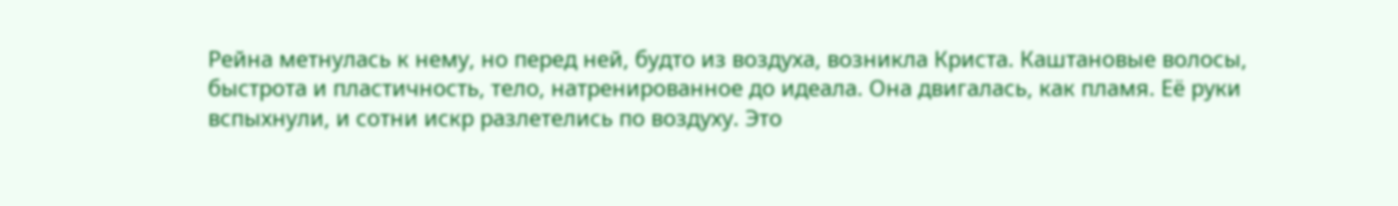Рейна метнулась к нему, но перед ней, будто из воздуха, возникла Криста. Каштановые волосы, быстрота и пластичность, тело, натренированное до идеала. Она двигалась, как пламя. Её руки вспыхнули, и сотни искр разлетелись по воздуху. Это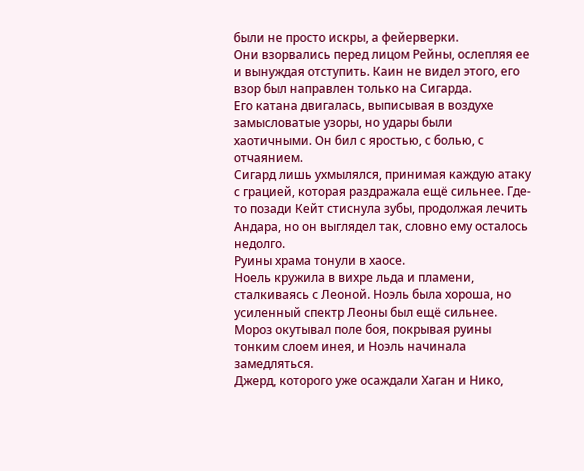были не просто искры, а фейерверки.
Они взорвались перед лицом Рейны, ослепляя ее и вынуждая отступить. Каин не видел этого, его взор был направлен только на Сигарда.
Его катана двигалась, выписывая в воздухе замысловатые узоры, но удары были хаотичными. Он бил с яростью, с болью, с отчаянием.
Сигард лишь ухмылялся, принимая каждую атаку с грацией, которая раздражала ещё сильнее. Где-то позади Кейт стиснула зубы, продолжая лечить Андара, но он выглядел так, словно ему осталось недолго.
Руины храма тонули в хаосе.
Ноель кружила в вихре льда и пламени, сталкиваясь с Леоной. Ноэль была хороша, но усиленный спектр Леоны был ещё сильнее. Мороз окутывал поле боя, покрывая руины тонким слоем инея, и Ноэль начинала замедляться.
Джерд, которого уже осаждали Хаган и Нико,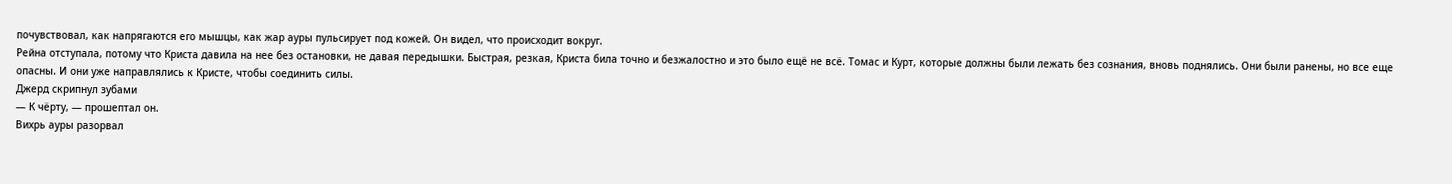почувствовал, как напрягаются его мышцы, как жар ауры пульсирует под кожей. Он видел, что происходит вокруг.
Рейна отступала, потому что Криста давила на нее без остановки, не давая передышки. Быстрая, резкая, Криста била точно и безжалостно и это было ещё не всё. Томас и Курт, которые должны были лежать без сознания, вновь поднялись. Они были ранены, но все еще опасны. И они уже направлялись к Кристе, чтобы соединить силы.
Джерд скрипнул зубами
— К чёрту, — прошептал он.
Вихрь ауры разорвал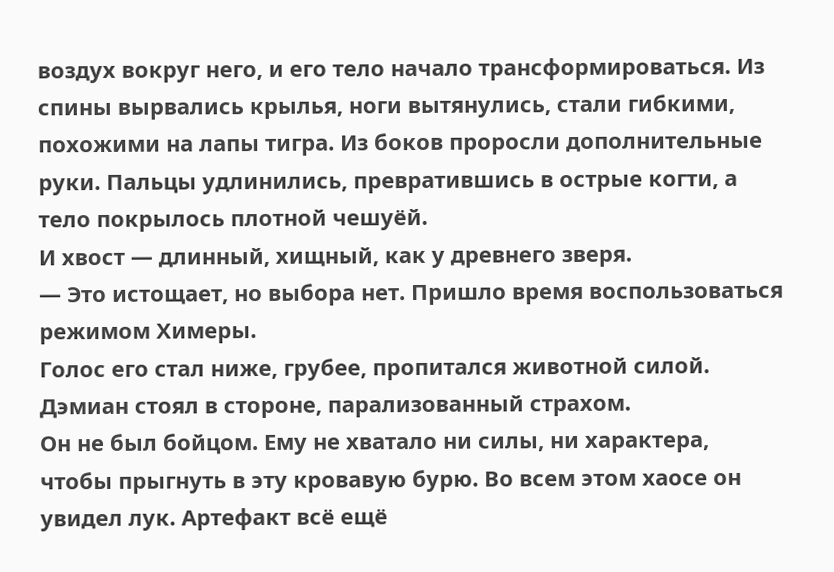воздух вокруг него, и его тело начало трансформироваться. Из спины вырвались крылья, ноги вытянулись, стали гибкими, похожими на лапы тигра. Из боков проросли дополнительные руки. Пальцы удлинились, превратившись в острые когти, а тело покрылось плотной чешуёй.
И хвост — длинный, хищный, как у древнего зверя.
— Это истощает, но выбора нет. Пришло время воспользоваться режимом Химеры.
Голос его стал ниже, грубее, пропитался животной силой.
Дэмиан стоял в стороне, парализованный страхом.
Он не был бойцом. Ему не хватало ни силы, ни характера, чтобы прыгнуть в эту кровавую бурю. Во всем этом хаосе он увидел лук. Артефакт всё ещё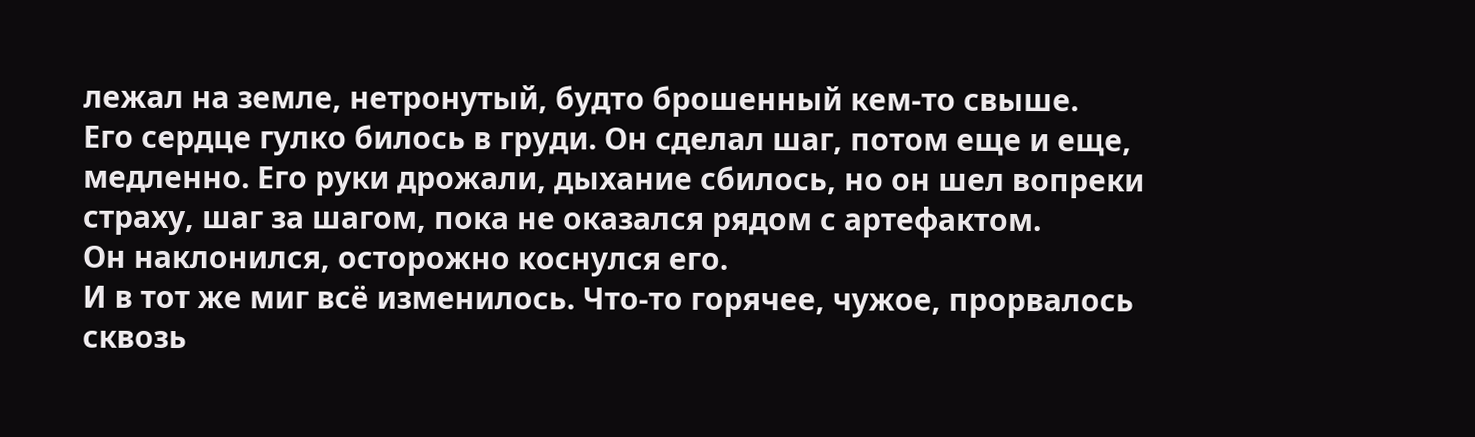лежал на земле, нетронутый, будто брошенный кем-то свыше.
Его сердце гулко билось в груди. Он сделал шаг, потом еще и еще, медленно. Его руки дрожали, дыхание сбилось, но он шел вопреки страху, шаг за шагом, пока не оказался рядом с артефактом.
Он наклонился, осторожно коснулся его.
И в тот же миг всё изменилось. Что-то горячее, чужое, прорвалось сквозь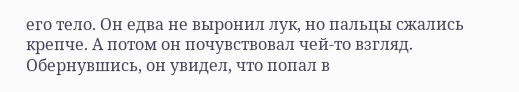его тело. Он едва не выронил лук, но пальцы сжались крепче. А потом он почувствовал чей-то взгляд. Обернувшись, он увидел, что попал в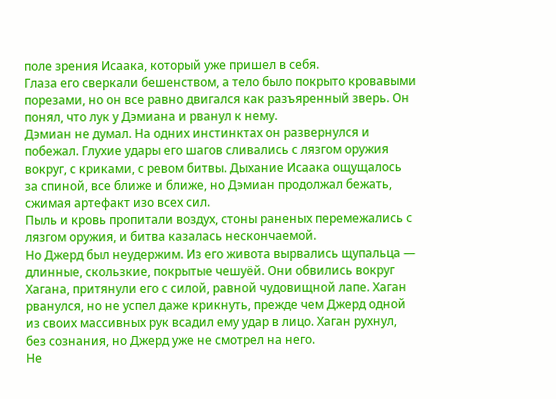поле зрения Исаака, который уже пришел в себя.
Глаза его сверкали бешенством, а тело было покрыто кровавыми порезами, но он все равно двигался как разъяренный зверь. Он понял, что лук у Дэмиана и рванул к нему.
Дэмиан не думал. На одних инстинктах он развернулся и побежал. Глухие удары его шагов сливались с лязгом оружия вокруг, с криками, с ревом битвы. Дыхание Исаака ощущалось за спиной, все ближе и ближе, но Дэмиан продолжал бежать, сжимая артефакт изо всех сил.
Пыль и кровь пропитали воздух, стоны раненых перемежались с лязгом оружия, и битва казалась нескончаемой.
Но Джерд был неудержим. Из его живота вырвались щупальца — длинные, скользкие, покрытые чешуёй. Они обвились вокруг Хагана, притянули его с силой, равной чудовищной лапе. Хаган рванулся, но не успел даже крикнуть, прежде чем Джерд одной из своих массивных рук всадил ему удар в лицо. Хаган рухнул, без сознания, но Джерд уже не смотрел на него.
Не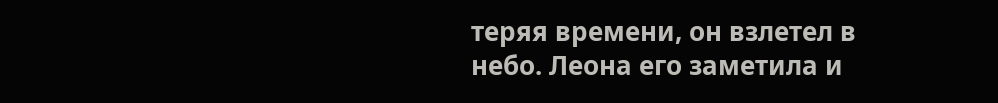теряя времени, он взлетел в небо. Леона его заметила и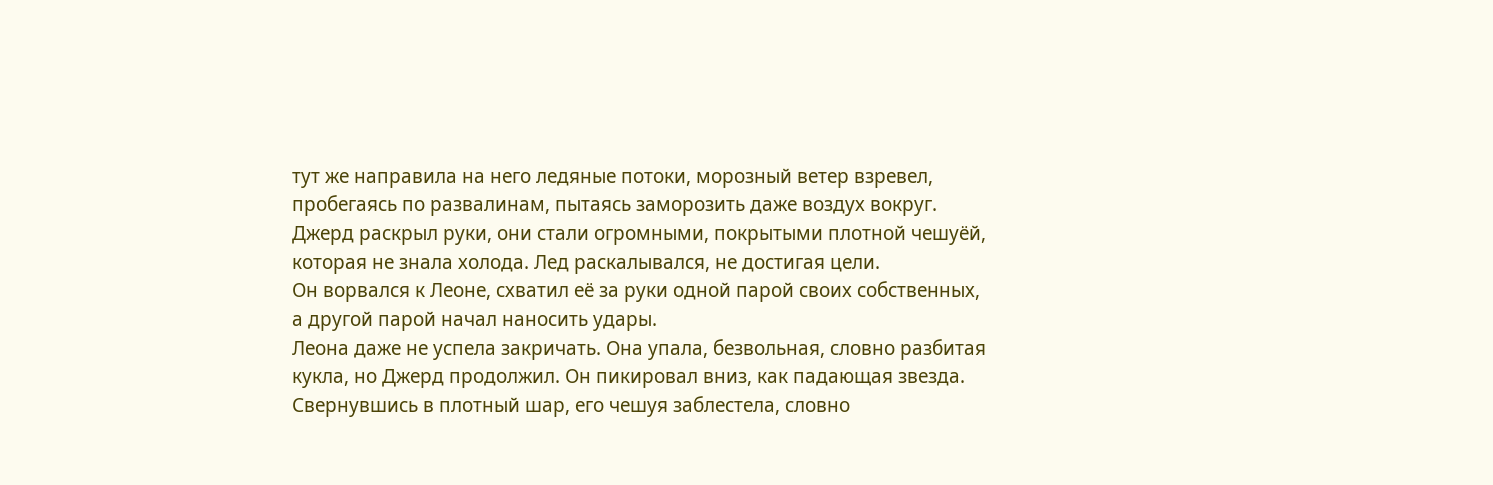тут же направила на него ледяные потоки, морозный ветер взревел, пробегаясь по развалинам, пытаясь заморозить даже воздух вокруг.
Джерд раскрыл руки, они стали огромными, покрытыми плотной чешуёй, которая не знала холода. Лед раскалывался, не достигая цели.
Он ворвался к Леоне, схватил её за руки одной парой своих собственных, а другой парой начал наносить удары.
Леона даже не успела закричать. Она упала, безвольная, словно разбитая кукла, но Джерд продолжил. Он пикировал вниз, как падающая звезда.
Свернувшись в плотный шар, его чешуя заблестела, словно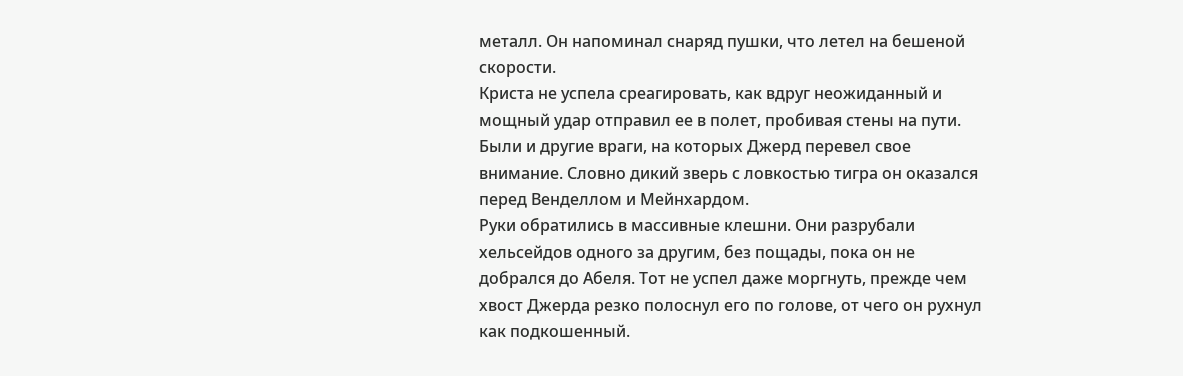металл. Он напоминал снаряд пушки, что летел на бешеной скорости.
Криста не успела среагировать, как вдруг неожиданный и мощный удар отправил ее в полет, пробивая стены на пути.
Были и другие враги, на которых Джерд перевел свое внимание. Словно дикий зверь с ловкостью тигра он оказался перед Венделлом и Мейнхардом.
Руки обратились в массивные клешни. Они разрубали хельсейдов одного за другим, без пощады, пока он не добрался до Абеля. Тот не успел даже моргнуть, прежде чем хвост Джерда резко полоснул его по голове, от чего он рухнул как подкошенный.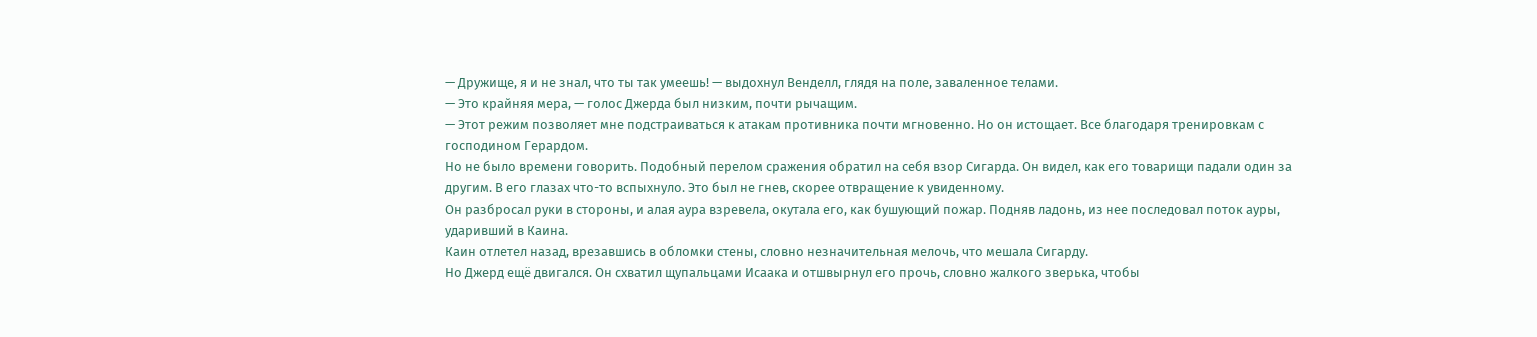— Дружище, я и не знал, что ты так умеешь! — выдохнул Венделл, глядя на поле, заваленное телами.
— Это крайняя мера, — голос Джерда был низким, почти рычащим.
— Этот режим позволяет мне подстраиваться к атакам противника почти мгновенно. Но он истощает. Все благодаря тренировкам с господином Герардом.
Но не было времени говорить. Подобный перелом сражения обратил на себя взор Сигарда. Он видел, как его товарищи падали один за другим. В его глазах что-то вспыхнуло. Это был не гнев, скорее отвращение к увиденному.
Он разбросал руки в стороны, и алая аура взревела, окутала его, как бушующий пожар. Подняв ладонь, из нее последовал поток ауры, ударивший в Каина.
Каин отлетел назад, врезавшись в обломки стены, словно незначительная мелочь, что мешала Сигарду.
Но Джерд ещё двигался. Он схватил щупальцами Исаака и отшвырнул его прочь, словно жалкого зверька, чтобы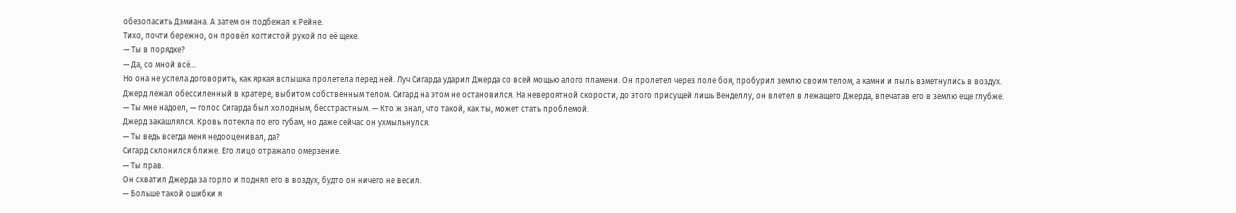обезопасить Дэмиана. А затем он подбежал к Рейне.
Тихо, почти бережно, он провёл когтистой рукой по её щеке.
— Ты в порядке?
— Да, со мной всё...
Но она не успела договорить, как яркая вспышка пролетела перед ней. Луч Сигарда ударил Джерда со всей мощью алого пламени. Он пролетел через поле боя, пробурил землю своим телом, а камни и пыль взметнулись в воздух.
Джерд лежал обессиленный в кратере, выбитом собственным телом. Сигард на этом не остановился. На невероятной скорости, до этого присущей лишь Венделлу, он влетел в лежащего Джерда, впечатав его в землю еще глубже.
— Ты мне надоел, — голос Сигарда был холодным, бесстрастным. — Кто ж знал, что такой, как ты, может стать проблемой.
Джерд закашлялся. Кровь потекла по его губам, но даже сейчас он ухмыльнулся.
— Ты ведь всегда меня недооценивал, да?
Сигард склонился ближе. Его лицо отражало омерзение.
— Ты прав.
Он схватил Джерда за горло и поднял его в воздух, будто он ничего не весил.
— Больше такой ошибки я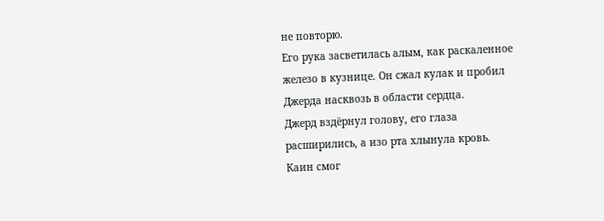не повторю.
Его рука засветилась алым, как раскаленное железо в кузнице. Он сжал кулак и пробил Джерда насквозь в области сердца.
Джерд вздёрнул голову, его глаза расширились, а изо рта хлынула кровь.
Каин смог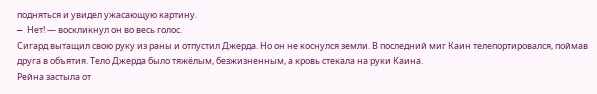подняться и увидел ужасающую картину.
— Hет! — воскликнул он во весь голос.
Сигард вытащил свою руку из раны и отпустил Джерда. Но он не коснулся земли. В последний миг Каин телепортировался, поймав друга в объятия. Тело Джерда было тяжёлым, безжизненным, а кровь стекала на руки Каина.
Рейна застыла от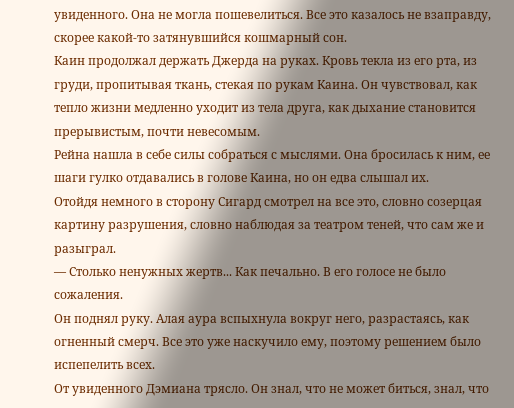увиденного. Она не могла пошевелиться. Все это казалось не взаправду, скорее какой-то затянувшийся кошмарный сон.
Каин продолжал держать Джерда на руках. Кровь текла из его рта, из груди, пропитывая ткань, стекая по рукам Каина. Он чувствовал, как тепло жизни медленно уходит из тела друга, как дыхание становится прерывистым, почти невесомым.
Рейна нашла в себе силы собраться с мыслями. Она бросилась к ним, ее шаги гулко отдавались в голове Каина, но он едва слышал их.
Отойдя немного в сторону Сигард смотрел на все это, словно созерцая картину разрушения, словно наблюдая за театром теней, что сам же и разыграл.
— Столько ненужных жертв... Как печально. В его голосе не было сожаления.
Он поднял руку. Алая аура вспыхнула вокруг него, разрастаясь, как огненный смерч. Все это уже наскучило ему, поэтому решением было испепелить всех.
От увиденного Дэмиана трясло. Он знал, что не может биться, знал, что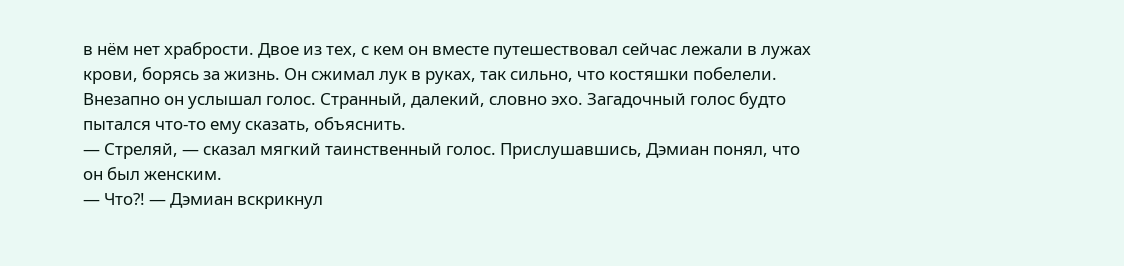в нём нет храбрости. Двое из тех, с кем он вместе путешествовал сейчас лежали в лужах крови, борясь за жизнь. Он сжимал лук в руках, так сильно, что костяшки побелели. Внезапно он услышал голос. Странный, далекий, словно эхо. Загадочный голос будто пытался что-то ему сказать, объяснить.
— Стреляй, — сказал мягкий таинственный голос. Прислушавшись, Дэмиан понял, что он был женским.
— Что?! — Дэмиан вскрикнул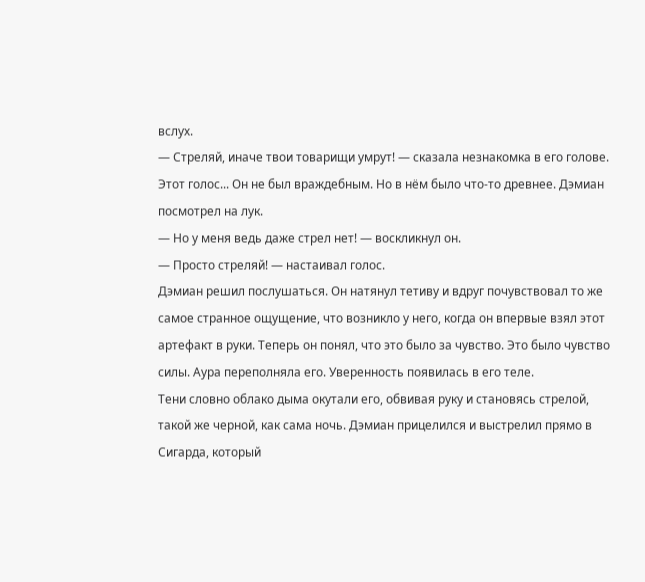вслух.
— Стреляй, иначе твои товарищи умрут! — сказала незнакомка в его голове.
Этот голос... Он не был враждебным. Но в нём было что-то древнее. Дэмиан посмотрел на лук.
— Но у меня ведь даже стрел нет! — воскликнул он.
— Просто стреляй! — настаивал голос.
Дэмиан решил послушаться. Он натянул тетиву и вдруг почувствовал то же самое странное ощущение, что возникло у него, когда он впервые взял этот артефакт в руки. Теперь он понял, что это было за чувство. Это было чувство силы. Аура переполняла его. Уверенность появилась в его теле.
Тени словно облако дыма окутали его, обвивая руку и становясь стрелой, такой же черной, как сама ночь. Дэмиан прицелился и выстрелил прямо в Сигарда, который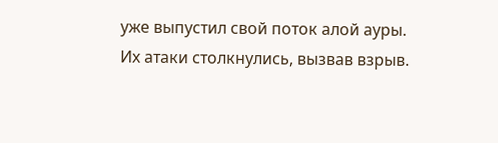уже выпустил свой поток алой ауры.
Их атаки столкнулись, вызвав взрыв.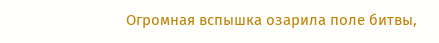Огромная вспышка озарила поле битвы,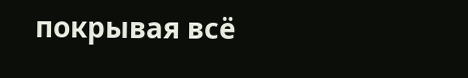покрывая всё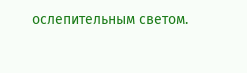ослепительным светом.